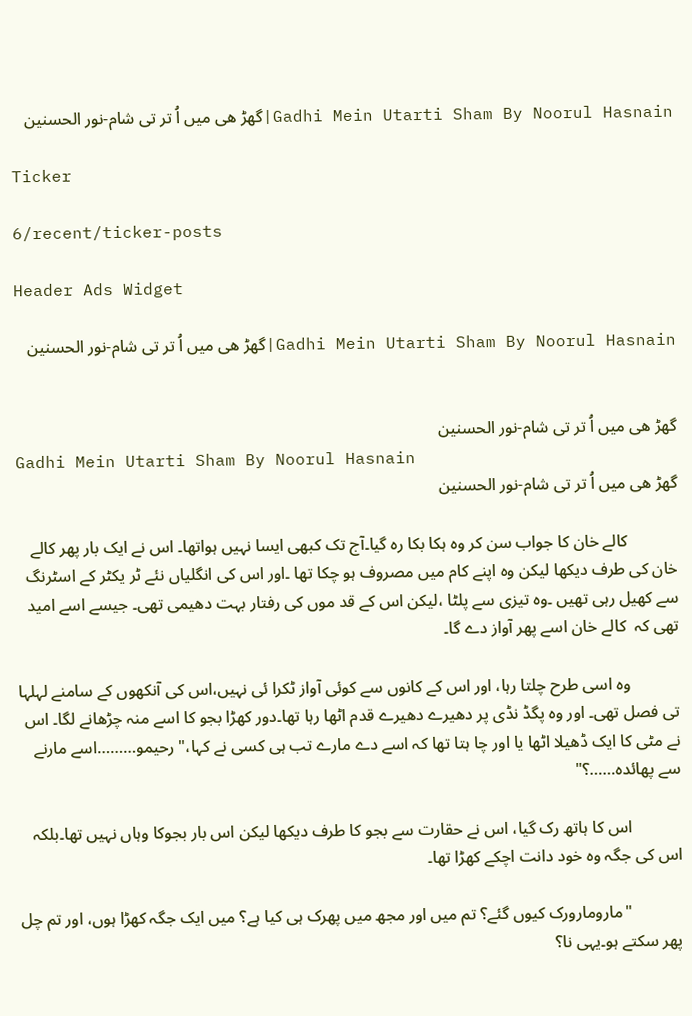Gadhi Mein Utarti Sham By Noorul Hasnain|گھڑ ھی میں اُ تر تی شام-نور الحسنین

Ticker

6/recent/ticker-posts

Header Ads Widget

Gadhi Mein Utarti Sham By Noorul Hasnain|گھڑ ھی میں اُ تر تی شام-نور الحسنین


گھڑ ھی میں اُ تر تی شام-نور الحسنین
Gadhi Mein Utarti Sham By Noorul Hasnain
گھڑ ھی میں اُ تر تی شام-نور الحسنین

            کالے خان کا جواب سن کر وہ ہکا بکا رہ گیا۔آج تک کبھی ایسا نہیں ہواتھا۔ اس نے ایک بار پھر کالے خان کی طرف دیکھا لیکن وہ اپنے کام میں مصروف ہو چکا تھا ۔اور اس کی انگلیاں نئے ٹر یکٹر کے اسٹرنگ سے کھیل رہی تھیں ۔وہ تیزی سے پلٹا ،لیکن اس کے قد موں کی رفتار بہت دھیمی تھی۔ جیسے اسے امید تھی کہ  کالے خان اسے پھر آواز دے گا۔

            وہ اسی طرح چلتا رہا، اور اس کے کانوں سے کوئی آواز ٹکرا ئی نہیں،اس کی آنکھوں کے سامنے لہلہا تی فصل تھی۔ اور وہ پگڈ نڈی پر دھیرے دھیرے قدم اٹھا رہا تھا۔دور کھڑا بجو کا اسے منہ چڑھانے لگا۔ اس  نے مٹی کا ایک ڈھیلا اٹھا یا اور چا ہتا تھا کہ اسے دے مارے تب ہی کسی نے کہا،" رحیمو………اسے مارنے سے پھائدہ……؟"

            اس کا ہاتھ رک گیا، اس نے حقارت سے بجو کا طرف دیکھا لیکن اس بار بجوکا وہاں نہیں تھا۔بلکہ اس کی جگہ وہ خود دانت اچکے کھڑا تھا۔

            "مارومارورک کیوں گئے؟ تم میں اور مجھ میں پھرک ہی کیا ہے؟ میں ایک جگہ کھڑا ہوں، اور تم چل پھر سکتے ہو۔یہی نا؟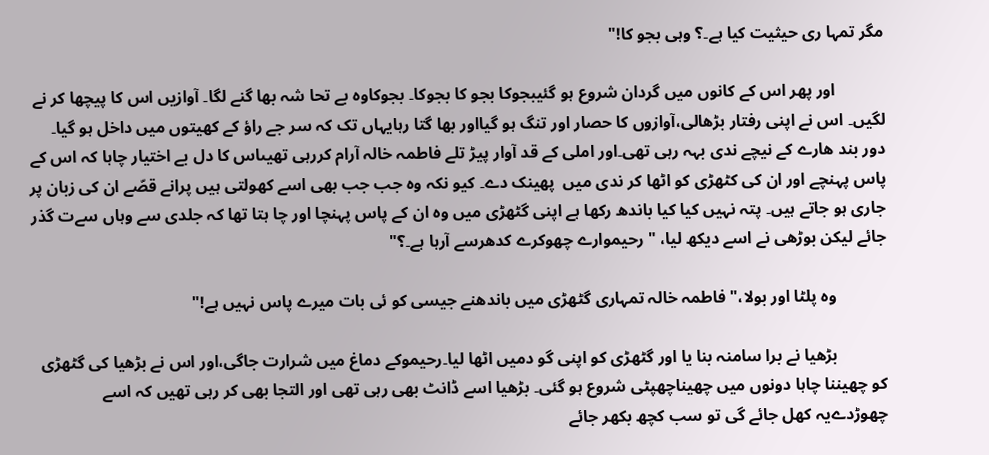مگر تمہا ری حیثیت کیا ہے۔؟ وہی بجو کا!"

            اور پھر اس کے کانوں میں گردان شروع ہو گئیبجوکا بجو کا بجوکا۔ بجوکاوہ بے تحا شہ بھا گنے لگا۔ آوازیں اس کا پیچھا کر نے لگیں۔ اس نے اپنی رفتار بڑھالی،آوازوں کا حصار اور تنگ ہو گیااور بھا گتا رہایہاں تک کہ سر جے راؤ کے کھیتوں میں داخل ہو گیا۔ دور بند ھارے کے نیچے ندی بہہ رہی تھی۔اور املی کے قد آوار پیڑ تلے فاطمہ خالہ آرام کررہی تھیںاس کا دل بے اختیار چاہا کہ اس کے پاس پہنچے اور ان کی کٹھڑی کو اٹھا کر ندی میں  پھینک دے۔ کیو نکہ وہ جب جب بھی اسے کھولتی ہیں پرانے قصّے ان کی زبان پر جاری ہو جاتے ہیں۔ پتہ نہیں کیا کیا باندھ رکھا ہے اپنی گٹھڑی میں وہ ان کے پاس پہنچا اور چا ہتا تھا کہ جلدی سے وہاں سےت گذر جائے لیکن بوڑھی نے اسے دیکھ لیا، " رحیموارے چھوکرے کدھرسے آرہا ہے۔؟"

            وہ پلٹا اور بولا،" فاطمہ خالہ تمہاری گٹھڑی میں باندھنے جیسی کو ئی بات میرے پاس نہیں ہے!"

            بڑھیا نے برا سامنہ بنا یا اور گٹھڑی کو اپنی گو دمیں اٹھا لیا۔رحیموکے دماغ میں شرارت جاگی،اور اس نے بڑھیا کی گٹھڑی کو چھیننا چاہا دونوں میں چھیناچھپٹی شروع ہو گئی۔ بڑھیا اسے ڈانٹ بھی رہی تھی اور التجا بھی کر رہی تھیں کہ اسے چھوڑدےیہ کھل جائے گی تو سب کچھ بکھر جائے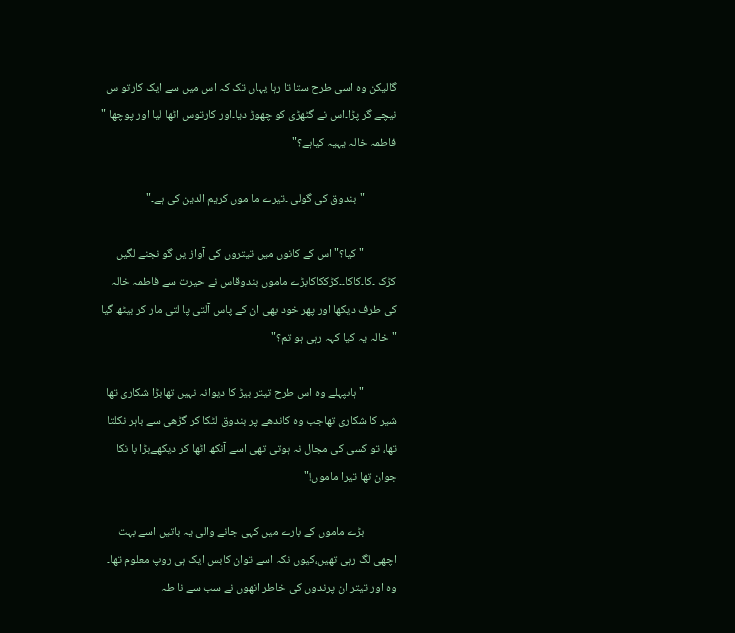گالیکن وہ اسی طرح ستا تا رہا یہاں تک کہ اس میں سے ایک کارتو س نیچے گر پڑا۔اس نے گٹھڑی کو چھوڑ دیا۔اور کارتوس اٹھا لیا اور پوچھا " فاطمہ خالہ یہیہ کیاہے؟"

            "بندوق کی گولی ۔تیرے ما موں کریم الدین کی ہے۔"

            "کیا؟"اس کے کانوں میں تیتروں کی آواز یں گو نجنے لگیں کڑک ۔کا۔کاکا۔۔کڑککاکابڑے ماموں بندوقاس نے حیرت سے فاطمہ خالہ کی طرف دیکھا اور پھر خود بھی ان کے پاس آلتی پا لتی مار کر بیٹھ گیا "خالہ یہ کیا کہہ رہی ہو تم؟"

            "ہاںپہلے وہ اس طرح تیتر بیڑ کا دیوانہ نہیں تھابڑا شکاری تھا شیر کا شکاری تھاجب وہ کاندھے پر بندوق لٹکا کر گڑھی سے باہر نکلتا تھا، تو کسی کی مجال نہ ہوتی تھی اسے آنکھ اٹھا کر دیکھےبڑا با نکا جوان تھا تیرا ماموں!"

            بڑے ماموں کے بارے میں کہی جانے والی یہ باتیں اسے بہت اچھی لگ رہی تھیں،کیوں نکہ اسے توان کابس ایک ہی روپ معلوم تھا۔ وہ اور تیتر ان پرندوں کی خاطر انھوں نے سب سے نا طہ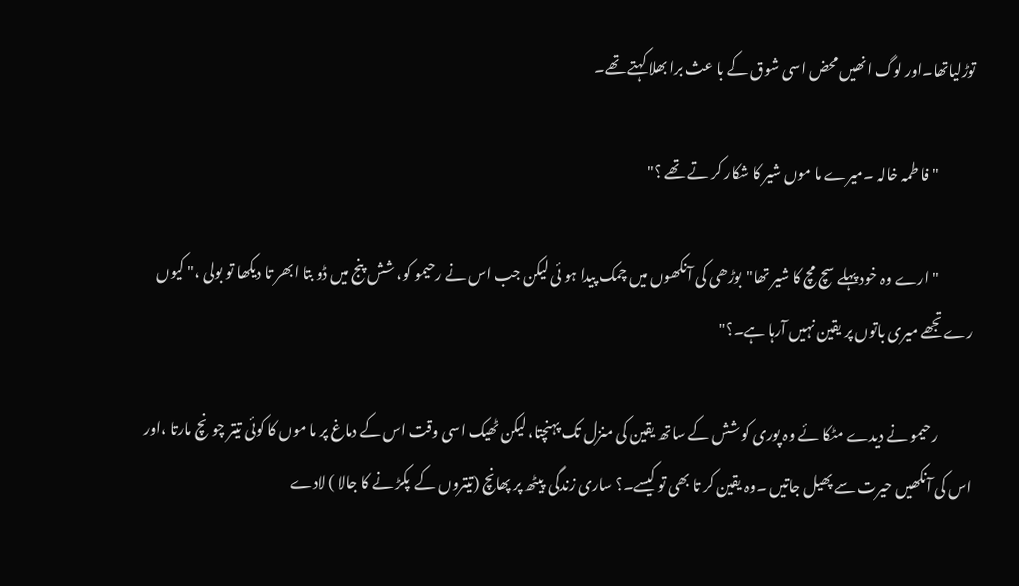توڑلیاتھا۔اور لوگ انھیں محض اسی شوق کے با عث برا بھلا کہتے تھے۔

            "فا طمہ خالہ ۔میرے ما موں شیر کا شکار کر تے تھے ؟"

            " ارے وہ خود پہلے سچ مچ کا شیر تھا"بوڑھی کی آنکھوں میں چمک پیدا ہو ئی لیکن جب اس نے رحیمو کو، شش پنج میں ڈو بتا ابھر تا دیکھا تو بولی ،" کیوں رےتجھے میری باتوں پر یقین نہیں آرہا ہے۔؟"

            رحیمو نے دیدے مٹکا ئے وہ پوری کو شش کے ساتھ یقین کی منزل تک پہنچتا، لیکن ٹھیک اسی وقت اس کے دماغ پر ما موں کا کوئی تیتر چونچ مارتا ،اور اس کی آنکھیں حیرت سے پھیل جاتیں ۔وہ یقین کر تا بھی تو کیسے۔؟ ساری زندگی  پیٹھ پر پھانچ (تیتروں کے  پکڑ نے کا جالا ) لادے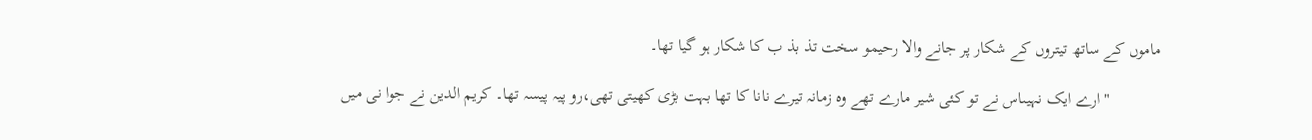ماموں کے ساتھ تیتروں کے شکار پر جانے والا رحیمو سخت تذ بذ ب کا شکار ہو گیا تھا۔

            "ارے ایک نہیںاس نے تو کئی شیر مارے تھے وہ زمانہ تیرے نانا کا تھا بہت بڑی کھیتی تھی،رو پیہ پیسہ تھا۔ کریم الدین نے جوا نی میں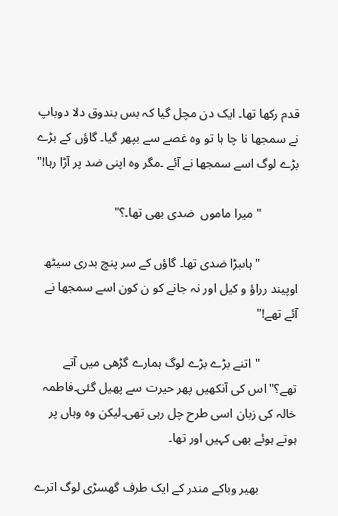قدم رکھا تھا۔ ایک دن مچل گیا کہ بس بندوق دلا دوباپ نے سمجھا نا چا ہا تو وہ غصے سے بپھر گیا۔ گاؤں کے بڑے بڑے لوگ اسے سمجھا نے آئے ۔مگر وہ اپنی ضد پر آڑا رہا!"

            "میرا ماموں  ضدی بھی تھا۔؟"

            "ہاںبڑا ضدی تھا۔ گاؤں کے سر پنچ بدری سیٹھ اوپیند رراؤ و کیل اور نہ جانے کو ن کون اسے سمجھا نے آئے تھے!"

            "اتنے بڑے بڑے لوگ ہمارے گڑھی میں آتے تھے؟"اس کی آنکھیں پھر حیرت سے پھیل گئی۔فاطمہ خالہ کی زبان اسی طرح چل رہی تھی۔لیکن وہ وہاں پر ہوتے ہوئے بھی کہیں اور تھا۔

            بھیر وباکے مندر کے ایک طرف گھسڑی لوگ اترے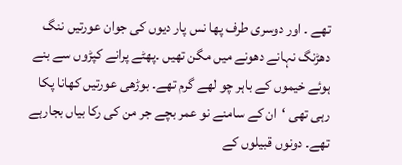تھے ۔ اور دوسری طرف پھا نس پار دیوں کی جوان عورتیں ننگ دھڑنگ نہانے دھونے میں مگن تھیں ۔پھٹے پرانے کپڑوں سے بنے ہوئے خیموں کے باہر چو لھے گرم تھے۔ بوڑھی عورتیں کھانا پکا رہی تھی ‘ان کے سامنے نو عمر بچے جر من کی رکا بیاں بجارہے تھے۔ دونوں قبیلوں کے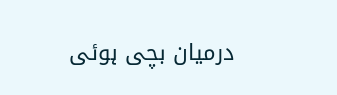درمیان بچی ہوئی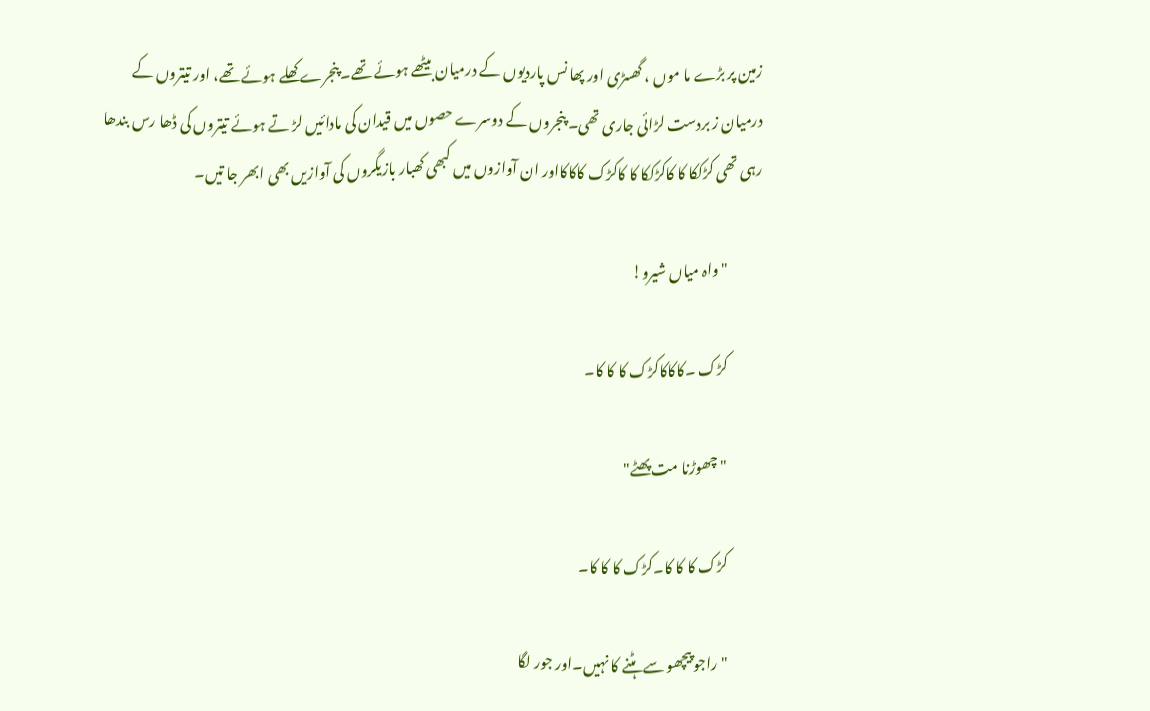زمین پر بڑے ما موں ، گھسڑی اور پھا نس پاردیوں کے درمیان بیٹھے ہوئے تھے۔ پنجرے کھلے ہوئے تھے، اور تیتروں کے درمیان ز بردست لڑائی جاری تھی۔ پنجروں کے دوسرے حصوں میں قیدان کی مادائیں لڑ تے ہوئے تیتروں کی ڈھا رس بندھا رہی تھی کڑککا کا کاکڑککا کا کاکڑک کاکاکااور ان آوازوں میں کبھی کھبار بازیگروں کی آوازیں بھی ابھر جا تیں۔

            "واہ میاں شیرو!

            کڑک ۔کاکاکاکڑک کا کا کا۔

            "چھوڑنا مت پھٹے"

            کڑک کا کا کا۔کڑک کا کا کا۔

            "راجو پیچھو سے ہٹنے کا نہیں۔اور جور لگا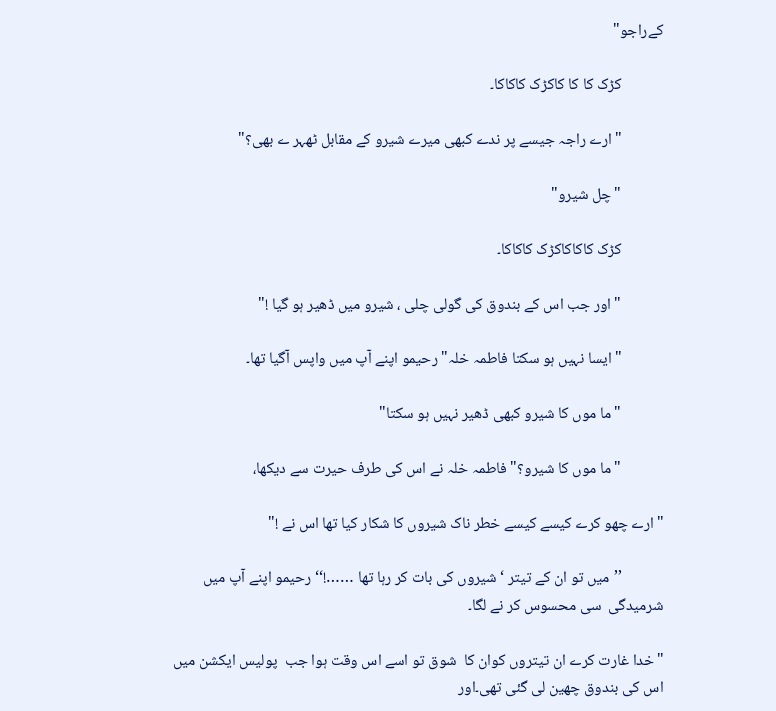کےراجو"

            کڑک کا کا کاکڑک کاکاکا۔

            "ارے راجہ جیسے پر ندے کبھی میرے شیرو کے مقابل ٹھہر ے بھی؟"

            "چل شیرو"

            کڑک کاکاکاکڑک کاکاکا۔

            "اور جب اس کے بندوق کی گولی چلی ، شیرو میں ڈھیر ہو گیا !"

            "ایسا نہیں ہو سکتا فاطمہ خلہ"رحیمو اپنے آپ میں واپس آگیا تھا۔

            "ما موں کا شیرو کبھی ڈھیر نہیں ہو سکتا"

            "ما موں کا شیرو؟" فاطمہ خلہ نے اس کی طرف حیرت سے دیکھا،

"ارے چھو کرے کیسے کیسے خطر ناک شیروں کا شکار کیا تھا اس نے !"

            ’’میں تو ان کے تیتر ‘ شیروں کی بات کر رہا تھا ……!‘‘ رحیمو اپنے آپ میں شرمیدگی  سی محسوس کر نے لگا۔

"خدا غارت کرے ان تیتروں کوان کا  شوق تو اسے اس وقت ہوا جب  پولیس ایکشن میں اس کی بندوق چھین لی گئی تھی۔اور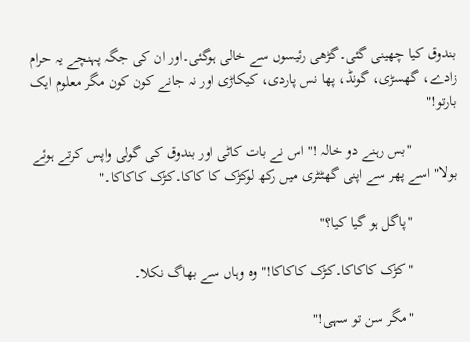بندوق کیا چھینی گئی۔گڑھی رئیسوں سے خالی ہوگئی۔اور ان کی جگہ پہنچے یہ حرام زادے، گھسڑی، گونڈ، پھا نس پاردی، کیکاڑی اور نہ جانے کون کون مگر معلوم ایک بارتو!"

            "بس رہنے دو خالہ !" اس نے بات کاٹی اور بندوق کی گولی واپس کرتے ہوئے بولا" اسے پھر سے اپنی گھٹٹری میں رکھ لوکڑک کا کاکا۔کڑک کاکاکا۔"

            "پاگل ہو گیا کیا؟"

            "کڑک کاکاکا۔کڑک کاکاکا!" وہ وہاں سے بھاگ نکلا۔

            "مگر سن تو سہی!"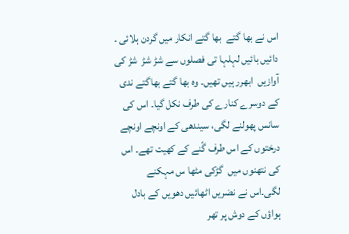اس نے بھا گتے  بھا گتے انکار میں گردن ہلائی ۔ دائیں بائیں لہلہا تی فصلوں سے شڑ شڑ  شڑ کی آوازیں  ابھرر ہیں تھیں۔ وہ بھا گتے بھاگتے ندی کے دوسرے کنارے کی طرف نکل گیا۔ اس کی سانس پھولنے لگی، سیندھی کے اونچے اونچے درختوں کے اس طرف گّنے کے کھیت تھے۔ اس کی نتھنوں میں  گڑکی مٹھا س مہکنے لگی۔اس نے نضریں اٹھائیں دھویں کے بادل ہواؤں کے دوش پر تھر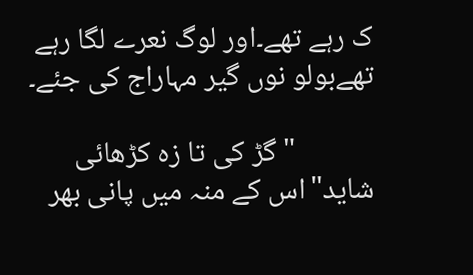ک رہے تھے۔اور لوگ نعرے لگا رہے تھےبولو نوں گیر مہاراج کی جئے۔

            " گڑ کی تا زہ کڑھائی شاید"اس کے منہ میں پانی بھر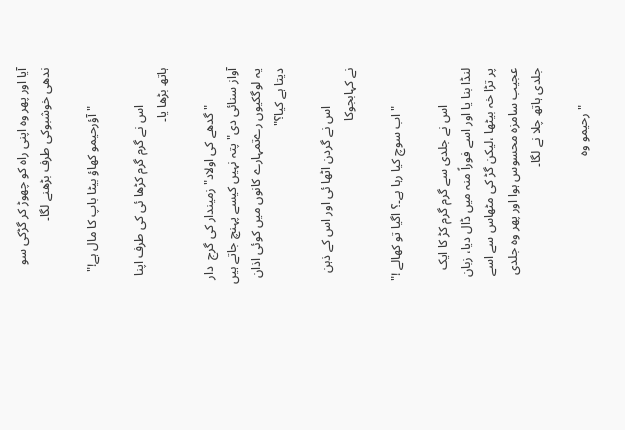آیا اور پھر وہ اپنی راہ کو چھوڑ کر گڑکی سو ندھی خوشبوکی طرف بڑھنے لگا۔

            "آؤرحیمو کھاؤ بیٹا باپ کا مال ہے!"

            اس نے گرم گرم کڑھا ئی کی طرف اپنا ہاتھ بڑھا یا۔

            "گدھے کی اولاد" زمیندار کی گرج  دار آواز سنائی دی" پتہ نہیں کیسے پہنچ جاتے ہیں یہ لوگکیوں رےتمہارے کانوں میں کوئی اذان دیتا ہے کیا؟"

            اس نے گردن اٹھا ئی اور اس کے ذہن نے کہابجوکا

            "اب سوچ کیا رہا ہے۔؟ اگیا تو کھالے !"

            اس نے جلدی سے گرم گرم کڑ کا ایک لنڈا بنا یا اور اسے فوراً منہ میں ڈال دیا، زبان پر تڑا خہ بیٹھا ،لیکن گڑ کی مٹھاس سے اسے عجیب سامزہ محسوس ہوا اور پھر وہ جلدی جلدی ہاتھ چلا نے لگا۔

            "رحیمو وہ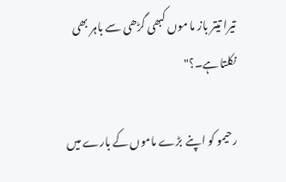تیرا تیتر باز ما موں کبھی گڑھی سے باہر بھی نکلتا ہے۔؟"

رحیمو کو اپنے  بڑے ماموں کے بارے میں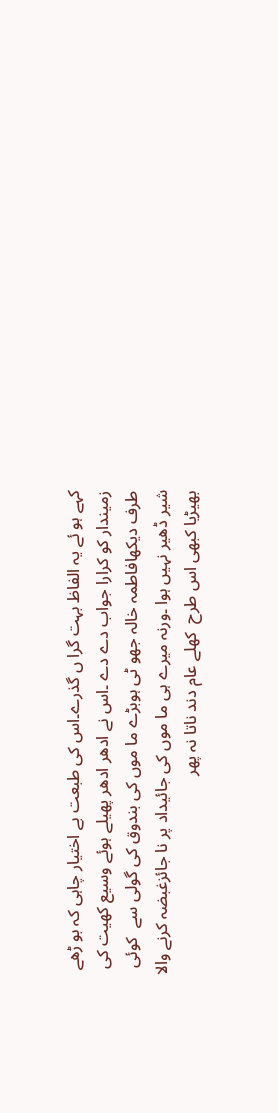کہے ہو ئے یہ الفاظ بہت گرا ں گذرے۔اس کی طبعت بے اختیار چاہی کہ بو ڑھے زمیندار کو کرارا جواب دے دے ۔اس نے ادھر ادھر پھیلے ہوئے وسیع کھیت کی طرف دیکھافاطمہ خالہ جھو ٹی ہوبڑے ما موں کی بندوق کی گولی سے  کوئی شیر ڈھیر نہیں ہوا ۔ورنہ میرے ہی ما موں کی جائیداد پر نا جائزغبضہ کرنے والا بھیڑیا کبھی اس طرح  کھلے عام دند ناتا نہ پھر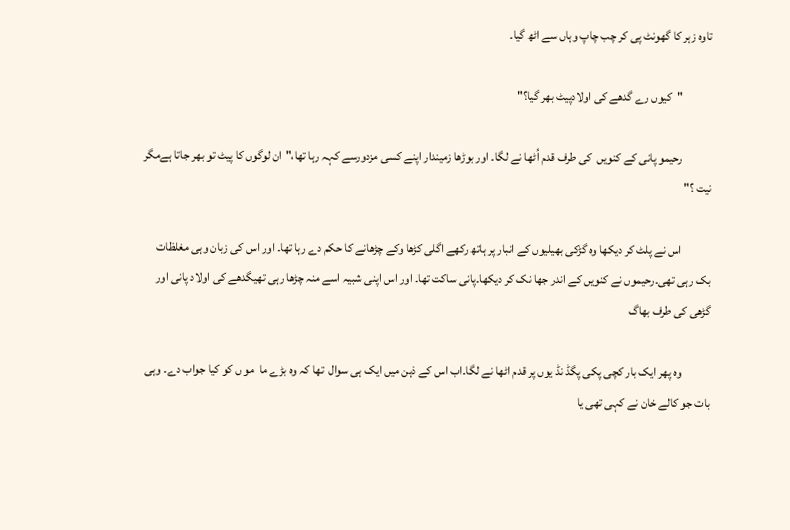تاوہ زہر کا گھونٹ پی کر چب چاپ وہاں سے اٹھ گیا۔

            "کیوں رے گدھے کی اولادپیٹ بھر گیا؟"

            رحیمو پانی کے کنویں  کی طرف قدم اُٹھا نے لگا۔ اور بوڑھا زمیندار اپنے کسی مزدورسے کہہ رہا تھا،"ان لوگوں کا پیٹ تو بھر جاتا ہےمگر نیت ؟"

            اس نے پلٹ کر دیکھا وہ گڑکی بھیلیوں کے انبار پر ہاتھ رکھے اگلی کڑھا وکے چڑھانے کا حکم دے رہا تھا۔ اور اس کی زبان وہی مغلظات بک رہی تھی۔رحیموں نے کنویں کے اندر جھا نک کر دیکھا۔پانی ساکت تھا۔ اور اس اپنی شبیہ اسے منہ چڑھا رہی تھیگدھے کی اولاد پانی اور گڑھی کی طرف بھاگ

            وہ پھر ایک بار کچی پکی پگڈ نڈ یوں پر قدم اٹھا نے لگا۔اب اس کے ذہن میں ایک ہی سوال  تھا کہ وہ بڑے ما  مو ں کو کیا جواب دے۔ وہی بات جو کالے خان نے کہی تھی یا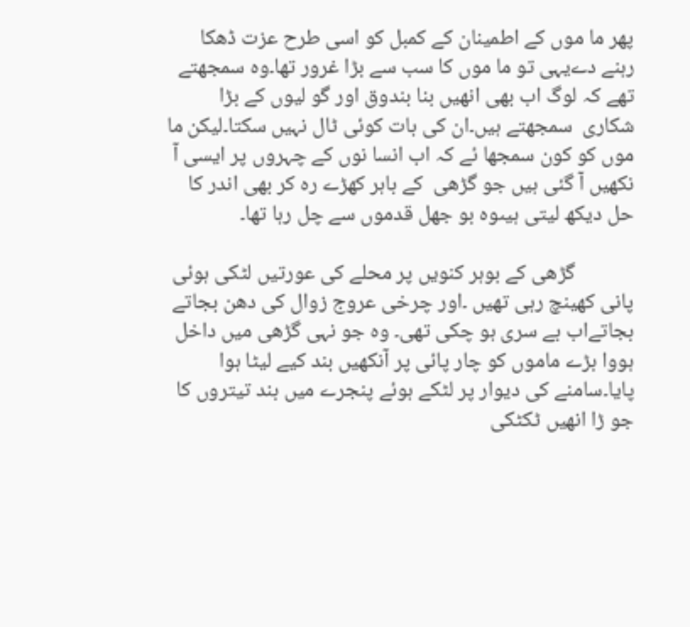پھر ما موں کے اطمینان کے کمبل کو اسی طرح عزت ڈھکا رہنے دےیہی تو ما موں کا سب سے بڑا غرور تھا۔وہ سمجھتے تھے کہ لوگ اب بھی انھیں بنا بندوق اور گو لیوں کے بڑا شکاری  سمجھتے ہیں۔ان کی بات کوئی ٹال نہیں سکتا۔لیکن ما موں کو کون سمجھا ئے کہ اب انسا نوں کے چہروں پر ایسی آ نکھیں آ گئی ہیں جو گڑھی  کے باہر کھڑے رہ کر بھی اندر کا حل دیکھ لیتی ہیںوہ بو جھل قدموں سے چل رہا تھا۔

            گڑھی کے بوہر کنویں پر محلے کی عورتیں لٹکی ہوئی پانی کھینچ رہی تھیں ۔اور چرخی عروج زوال کی دھن بجاتے بجاتےاب بے سری ہو چکی تھی۔ وہ جو نہی گڑھی میں داخل ہووا بڑے ماموں کو چار پائی پر آنکھیں بند کیے لیٹا ہوا پایا۔سامنے کی دیوار پر لٹکے ہوئے پنجرے میں بند تیتروں کا جو ڑا انھیں ٹکٹکی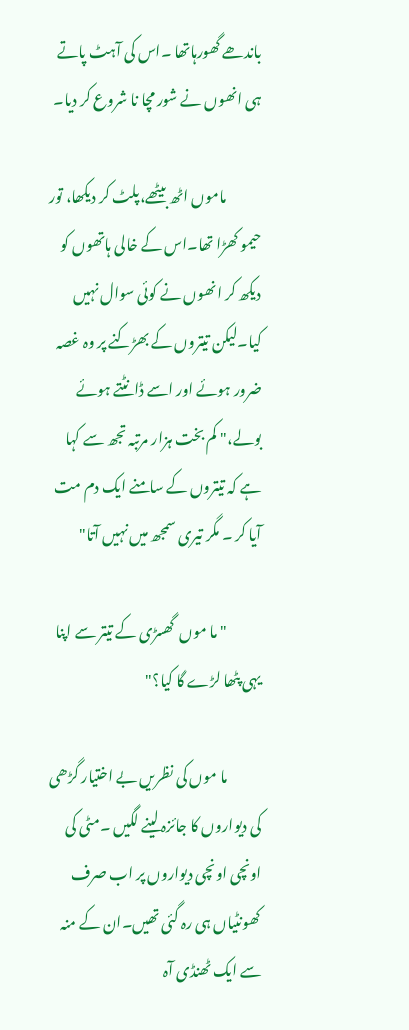باندھے گھورہاتھا ۔اس کی آہٹ پاتے ہی انھوں نے شور مچا نا شروع کر دیا۔

            ماموں اٹھ بیٹھے،پلٹ کر دیکھا، تور حیمو کھڑا تھا۔اس کے خالی ہاتھوں کو دیکھ کر انھوں نے کوئی سوال نہیں کیا۔لیکن تیتروں کے بھڑکنے پر وہ غصہ ضرور ہوئے اور اسے ڈانٹتے ہوئے بولے،" کم بخت ہزار مرتبہ تجھ سے کہا ہے کہ تیتروں کے سامنے ایک دم مت آیا کر ۔ مگر تیری سمجھ میں نہیں آتا"

            "ما موں  گھسڑی کے تیتر سے اپنا یہی پٹھا لڑے گا کیا؟"

            ما موں کی نظریں بے اختیار گڑھی کی دیواروں کا جائزہ لینے لگیں ۔مٹی کی اونچی اونچی دیواروں پر اب صرف کھونٹیاں ہی رہ گئی تھیں۔ان کے منہ سے ایک ٹھنڈی آہ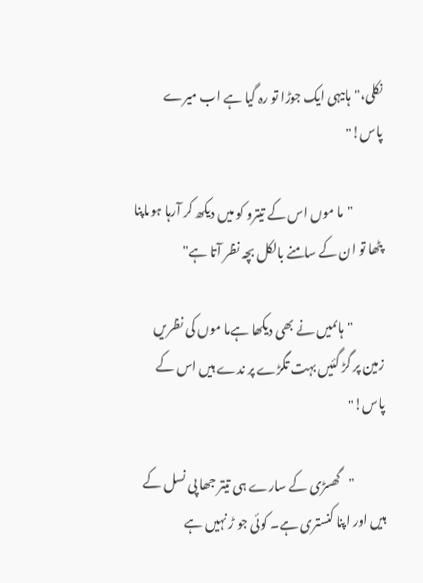نکلی،"ہاںیہی ایک جوڑا تو رہ گیا ہے اب میرے پاس!"

            "ما موں اس کے تیترو کو میں دیکھ کر آرہا ہوںاپنا پٹھا تو ان کے سامنے بالکل بچہ نظر آتا ہے"

            "ہاںمیں نے بھی دیکھا ہےما موں کی نظریں زمین پر گڑ گئیں بہت تگڑے پر ندے ہیں اس کے پاس!"

            "گھسڑی کے سارے ہی تیتر جھا پی نسل کے ہیں اور اپنا کنستری ہے۔ کوئی جو ڑ نہیں ہے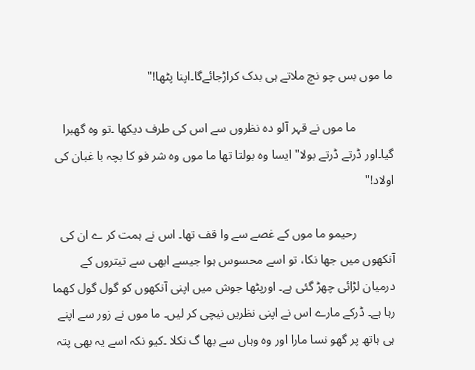ما موں بس چو نچ ملاتے ہی بدک کراڑجائےگا۔اپنا پٹھا!"

            ما موں نے قہر آلو دہ نظروں سے اس کی طرف دیکھا ۔تو وہ گھبرا گیا۔اور ڈرتے ڈرتے بولا" ایسا وہ بولتا تھا ما موں وہ شر فو کا بچہ با غبان کی  اولاد!"

            رحیمو ما موں کے غصے سے وا قف تھا۔ اس نے ہمت کر ے ان کی آنکھوں میں جھا نکا، تو اسے محسوس ہوا جیسے ابھی سے تیتروں کے درمیان لڑائی چھڑ گئی ہے۔ اورپٹھا جوش میں اپنی آنکھوں کو گول گول کھما رہا ہے۔ ڈرکے مارے اس نے اپنی نظریں نیچی کر لیں۔ ما موں نے زور سے اپنے ہی ہاتھ پر گھو نسا مارا اور وہ وہاں سے بھا گ نکلا ۔کیو نکہ اسے یہ بھی پتہ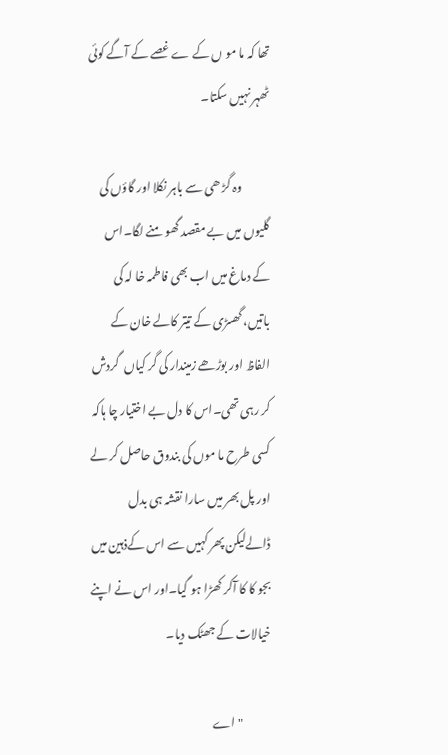تھا کہ ما مو ں کے ے غصے کے آگے کوئی ٹھہر نہیں سکتا۔

            وہ گڑ ھی سے باہر نکلا اور گاؤں کی گلیوں میں بے مقصد گھو منے لگا۔اس کے دماغ میں اب بھی فاطمہ خا لہ کی باتیں، گھسڑی کے تیتر کالے خان کے الفاظ اور بوڑھے زمیندار کی گر کیاں  گردش کر رہی تھی۔اس کا دل بے اختیار چا ہاکہ کسی طرح ما موں کی بندوق حاصل کر لے اور پل بھر میں سارا نقشہ ہی بدل ڈالےلیکن پھر کہیں سے اس کےذہین میں بجو کا کا آکر کھڑا ہو گیا۔اور اس نے اپنے خیالات کے جھٹک دیا۔

            "اے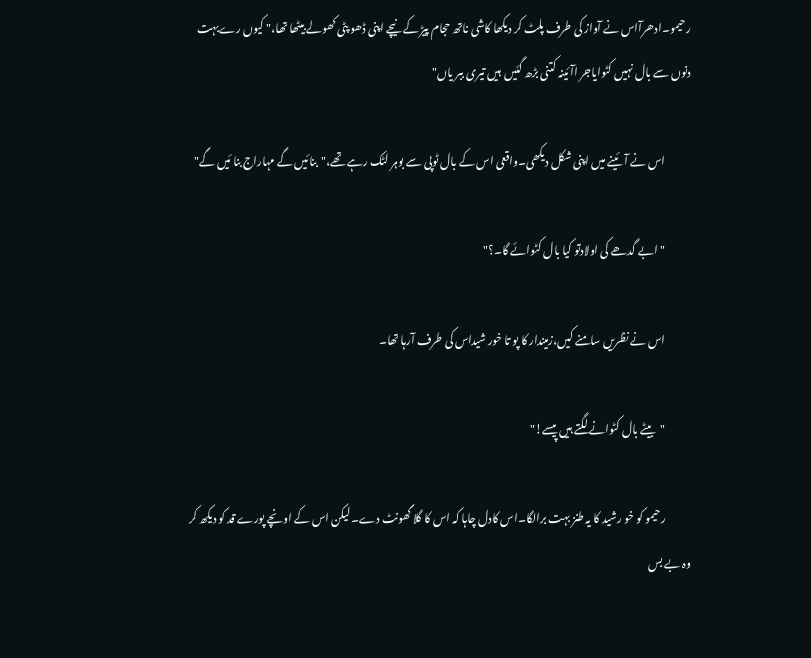رحیمو۔ادھرآاس نے آواز کی طرف پلٹ کر دیکھا کاشی ناتھ حجام پیڑ کے نیچے اپنی ڈھو پٹی کھولے بیٹھا تھا،" کیوں رےبہت دنوں سے بال نہیں کٹوایاجر اآئینہ کتنی بڑھ گئیں  ہیں تیری ببر یاں"

            اس نے آئینے میں اپنی شکل دیکھی۔واقعی اس کے بال ٹوپی سے بوہر لٹک رہے تھے،"بنائیں گے مہاراج بنا ئیں گے"

            "ابے گدھے کی اولادتو کیا بال کٹوائے گا۔؟"

            اس نے نظریں سامنے کیں،زمیندار کا پو تا خور شیداس کی طرف آرہا تھا۔

            "بیٹے بال کٹوانے لگتے ہیں پیسے!"

            رحیمو کو خو رشید کا یہ طنز بہت برالگا۔اس کادل چاہا کہ اس کا گلا گھونٹ دے۔ لیکن اس کے اونچے پورے قد کو دیکھ کر وہ بے بس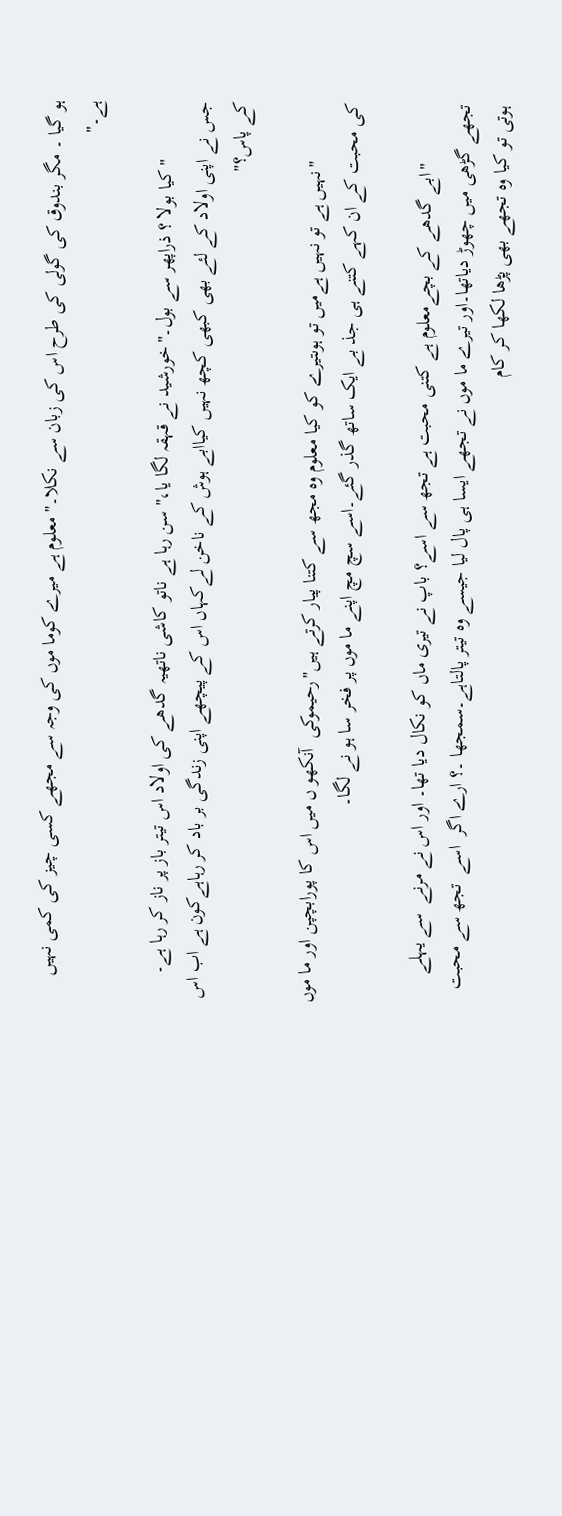ہو گیا ۔ مگر بندوق کی گولی کی طرح اس کی زبان سے نکلا۔" معلوم ہے میرے کوما موں کی وجہ سے مجھے کسی چیز کی کمی نہیں ہے۔"

            "کیا بولا ؟ ذراپھر سے بول۔"خورشید نے قہقہ لگا یا،" سن رہا ہے ناتو کاشی ناتھیہ گدھے کی اولاد اس تیتر باز پر ناز کر رہا ہے۔ جس نے اپنی اولاد کے لئے بھی کبھی کچھ نہیں کیاابے ہوش کے ناخن لےکہاں اس کے پیچھے اپنی زندگی بر باد کر رہاہےکون ہے اب اس کے پاس؟"

            "نہیں ہے تو نہیں ہےمیں تو ہوںتیرے کو کیا معلوم وہ مجھ سے کتنا پیار کرتے ہیں"رحیموکی  آنکھو ں میں اس کا پورابچپن اور ما موں کی محبت کے ان کہے کتنے ہی جذ بے ایک ساتھ گذر گئے۔اسے سچ مچ اپنے ما موں پر فخر سا ہو نے لگا۔

            "ابے گدھے کے بچےمعلوم ہے کتنی محبت ہے تجھ سے اسے؟ باپ نے تیری ماں کو نکال دیا تھا۔ اور اس نے مرنے  سے یہلے تجھے گڑھی میں چھوڑ دیاتھا۔اور تیرے ما موں نے تجھے ایسا ہی پال لیا جیسے وہ تیتر پالتاہے۔سمجھا ۔؟ ارے اگر  اسے  تجھ سے محبت ہوتی تو کیا وہ تجھے بھی پڑھا لکھا کر کام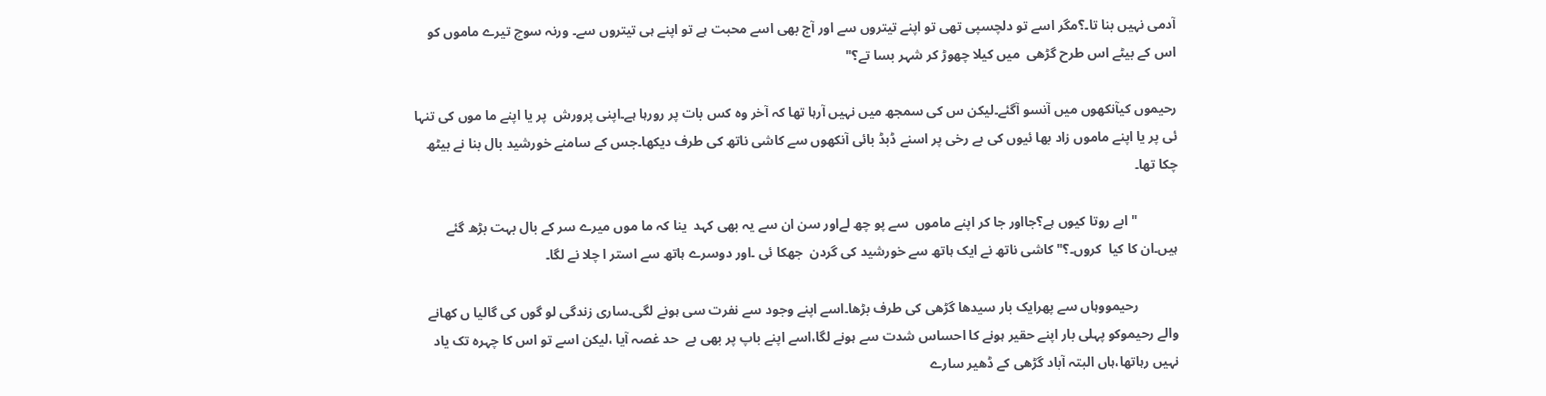آدمی نہیں بنا تا۔؟مگر اسے تو دلچسپی تھی تو اپنے تیتروں سے اور آج بھی اسے محبت ہے تو اپنے ہی تیتروں سے۔ ورنہ سوچ تیرے ماموں کو اس کے بیٹے اس طرح گڑھی  میں کیلا چھوڑ کر شہر بسا تے؟"

رحیموں کیآنکھوں میں آنسو آگئے۔لیکن س کی سمجھ میں نہیں آرہا تھا کہ آخر وہ کس بات پر رورہا ہے۔اپنی پرورش  پر یا اپنے ما موں کی تنہا ئی پر یا اپنے ماموں زاد بھا ئیوں کی بے رخی پر اسنے ڈبڈ بائی آنکھوں سے کاشی ناتھ کی طرف دیکھا۔جس کے سامنے خورشید بال بنا نے بیٹھ چکا تھا۔

            "ابے روتا کیوں ہے؟جااور جا کر اپنے ماموں  سے پو چھ لےاور سن ان سے یہ بھی کہد  ینا کہ ما موں میرے سر کے بال بہت بڑھ گئے ہیں۔ان کا کیا  کروں۔؟" کاشی ناتھ نے ایک ہاتھ سے خورشید کی گردن  جھکا ئی ۔اور دوسرے ہاتھ سے استر ا چلا نے لگا۔

            رحیمووہاں سے پھرایک بار سیدھا گڑھی کی طرف بڑھا۔اسے اپنے وجود سے نفرت سی ہونے لگی۔ساری زندگی لو گوں کی گالیا ں کھانے والے رحیموکو پہلی بار اپنے حقیر ہونے کا احساس شدت سے ہونے لگا،اسے اپنے باپ پر بھی بے  حد غصہ آیا ،لیکن اسے تو اس کا چہرہ تک یاد  نہیں رہاتھا،ہاں البتہ آباد گڑھی کے ڈھیر سارے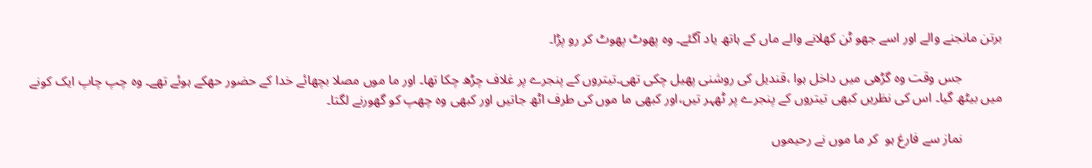برتن مانجنے والے اور اسے جھو ٹن کھلانے والے ماں کے ہاتھ یاد آگئے۔ وہ پھوٹ پھوٹ کر رو پڑا۔

            جس وقت وہ گڑھی میں داخل ہوا ،قندیل کی روشنی پھیل چکی تھی۔تیتروں کے پنجرے پر غلاف چڑھ چکا تھا۔ اور ما موں مصلا بچھائے خدا کے حضور حھکے ہوئے تھے۔ وہ چپ چاپ ایک کونے میں بیٹھ گیا۔ اس کی نظریں کبھی تیتروں کے پنجرے پر ٹھہر تیں،اور کبھی ما موں کی طرف اٹھ جاتیں اور کبھی وہ چھپ کو گھورنے لگتا۔

            نماز سے فارغ ہو  کر ما موں نے رحیموں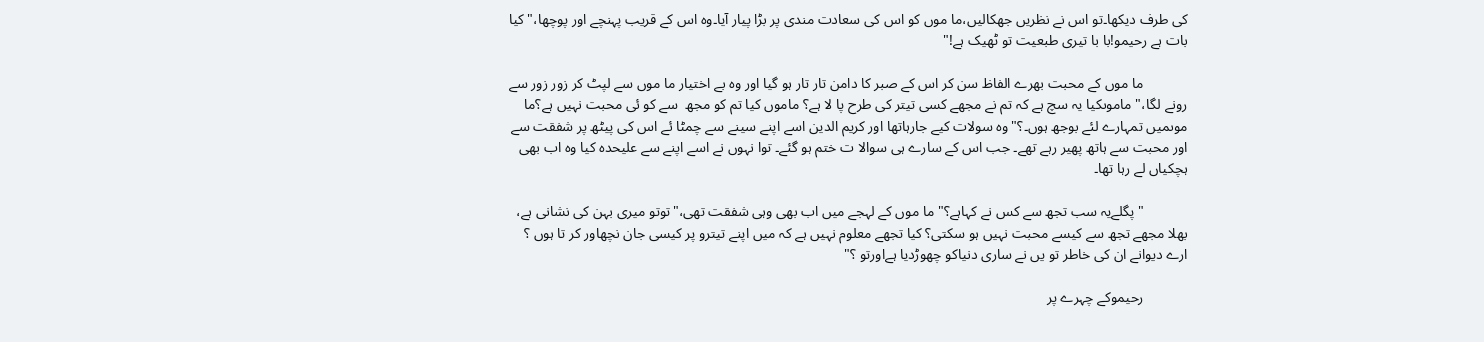کی طرف دیکھا۔تو اس نے نظریں جھکالیں،ما موں کو اس کی سعادت مندی پر بڑا پیار آیا۔وہ اس کے قریب پہنچے اور پوچھا،"کیا بات ہے رحیمو!با با تیری طبعیت تو ٹھیک ہے!"

            ما موں کے محبت بھرے الفاظ سن کر اس کے صبر کا دامن تار تار ہو گیا اور وہ بے اختیار ما موں سے لپٹ کر زور زور سے رونے لگا،" ماموںکیا یہ سچ ہے کہ تم نے مجھے کسی تیتر کی طرح پا لا ہے؟ ماموں کیا تم کو مجھ  سے کو ئی محبت نہیں ہے؟ما موںمیں تمہارے لئے بوجھ ہوں۔؟"وہ سولات کیے جارہاتھا اور کریم الدین اسے اپنے سینے سے چمٹا ئے اس کی پیٹھ پر شفقت سے اور محبت سے ہاتھ پھیر رہے تھے۔ جب اس کے سارے ہی سوالا ت ختم ہو گئے۔ توا نہوں نے اسے اپنے سے علیحدہ کیا وہ اب بھی ہچکیاں لے رہا تھا۔

            "پگلےیہ سب تجھ سے کس نے کہاہے؟" ما موں کے لہجے میں اب بھی وہی شفقت تھی،"توتو میری بہن کی نشانی ہے، بھلا مجھے تجھ سے کیسے محبت نہیں ہو سکتی؟ کیا تجھے معلوم نہیں ہے کہ میں اپنے تیترو پر کیسی جان نچھاور کر تا ہوں ؟ ارے دیوانے ان کی خاطر تو یں نے ساری دنیاکو چھوڑدیا ہےاورتو ؟"

            رحیموکے چہرے پر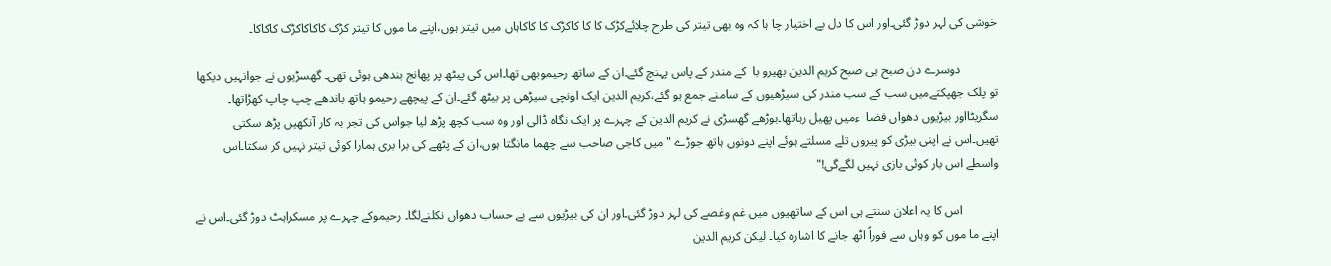خوشی کی لہر دوڑ گئی۔اور اس کا دل بے اختیار چا ہا کہ وہ بھی تیتر کی طرح چلائےکڑک کا کا کاکڑک کا کاکاہاں میں تیتر ہوں،اپنے ما موں کا تیتر کڑک کاکاکاکڑک کاکاکا۔

            دوسرے دن صبح ہی صبح کریم الدین بھیرو با  کے مندر کے پاس پہنچ گئے۔ان کے ساتھ رحیموبھی تھا۔اس کی پیٹھ پر پھانج بندھی ہوئی تھی۔ گھسڑیوں نے جوانہیں دیکھا تو پلک جھپکتےمیں سب کے سب مندر کی سیڑھیوں کے سامنے جمع ہو گئے،کریم الدین ایک اونچی سیڑھی پر بیٹھ گئے۔ان کے پیچھے رحیمو ہاتھ باندھے چپ چاپ کھڑاتھا۔ سگریٹااور بیڑیوں دھواں فضا  ءمیں پھیل رہاتھا۔بوڑھے گھسڑی نے کریم الدین کے چہرے پر ایک نگاہ ڈالی اور وہ سب کچھ پڑھ لیا جواس کی تجر بہ کار آنکھیں پڑھ سکتی تھیں۔اس نے اپنی بیڑی کو پیروں تلے مسلتے ہوئے اپنے دونوں ہاتھ جوڑے "میں کاجی صاحب سے چھما مانگتا ہوں،ان کے پٹھے کی برا بری ہمارا کوئی تیتر نہیں کر سکتا۔اس واسطے اس بار کوئی بازی نہیں لگےگی!"

            اس کا یہ اعلان سنتے ہی اس کے ساتھیوں میں غم وغصے کی لہر دوڑ گئی۔اور ان کی بیڑیوں سے بے حساب دھواں نکلنےلگا۔ رحیموکے چہرے پر مسکراہٹ دوڑ گئی۔اس نے اپنے ما موں کو وہاں سے فوراً اٹھ جانے کا اشارہ کیا۔ لیکن کریم الدین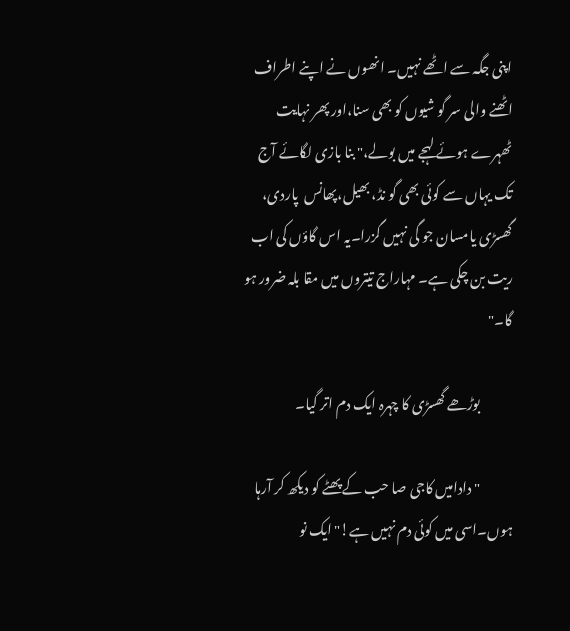اپنی جگہ سے اٹھے نہیں۔ انھوں نے اپنے اطراف اٹھنے والی سر گو شیوں کو بھی سنا،اور پھر نہایت ٹھہرے ہوئے لہجے میں بولے،" بنا بازی لگائے آج تک یہاں سے کوئی بھی گو نڈ، بھیل،پھانس  پاردی، گھسڑی یامسان جو گی نہیں گزرا۔یہ اس گاؤں کی اب ریت بن چکی ہے۔ مہاراج تیتروں میں مقا بلہ ضرور ہو گا۔"

            بوڑھے گھسڑی کا چہرہ ایک دم اتر گیا۔

            "دادامیں کاجی صا حب کے پھٹے کو دیکھ کر آرہا ہوں۔اسی میں کوئی دم نہیں ہے!"ایک نو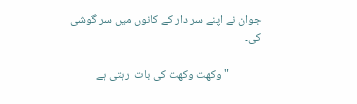جوان نے اپنے سر دار کے کانوں میں سر گوشی کی۔

            "وکھت وکھت کی بات  رہتی ہے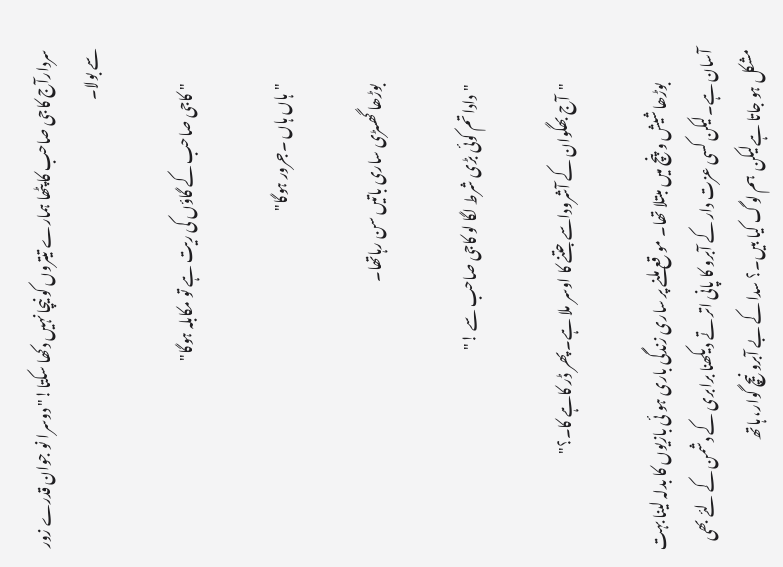سردارآج کاجی صاحب کا پٹھا ہمارے تیتروں کو نیچا نہیں دکھا سکتا!" دوسرا نو جوان قدرے زور سے بولا۔

            " کاجی صاحب کے گاؤں کی ریت ہے تو مکابلہ ہوگا"

            "ہاں ہاں ۔جرور ہوگا"

            بوڑھا گھسڑی ساری باتیں سن رہاتھا۔

            "داداتم کوئی بڑی شرط لگا لو کاجی صاحب سے !"

            "آج بھگوان کے آشروداسے جتنے کا اوسر ملا ہے۔ پھر ڈر کاہے کا۔؟"

            بوڑھا شیش و پنچ میں مبتلا تھا۔ مو قع ملنے پر ساری زندگی باری ہو ئی بازیوں کا بدلہ لینا بہت آسان ہے۔لیکن کسی عزت دار کے آبرو کا پانی اتر تے دیکھنا برابری کے دشمن کے لئے بھی مشکل ہو جاتا ہےلیکن  ہم لوگ کیا بیں۔؟ سدا کے بے آبرو نیچ گوار، ہاتھ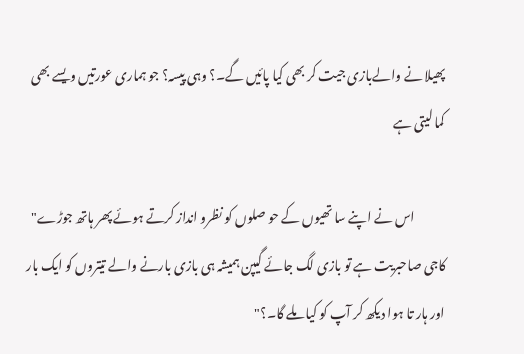پھیلا نے والےبازی جیت کر بھی کیا پائیں گے۔؟ وہی پیسہ؟ جو ہماری عورتیں ویسے بھی کما لیتی ہے

            اس نے اپنے سا تھیوں کے حو صلوں کو نظرو انداز کرتے ہوئے پھر ہاتھ جوڑے" کاجی صاحبریت ہے تو بازی لگ جائے گیپن ہمیشہ ہی بازی بارنے والے تیتروں کو ایک بار اور ہار تا ہوا دیکھ کر آپ کو کیا ملے گا۔؟"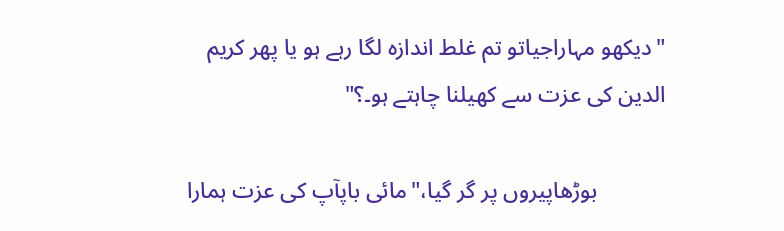"دیکھو مہاراجیاتو تم غلط اندازہ لگا رہے ہو یا پھر کریم الدین کی عزت سے کھیلنا چاہتے ہو۔؟"

            بوڑھاپیروں پر گر گیا،"مائی باپآپ کی عزت ہمارا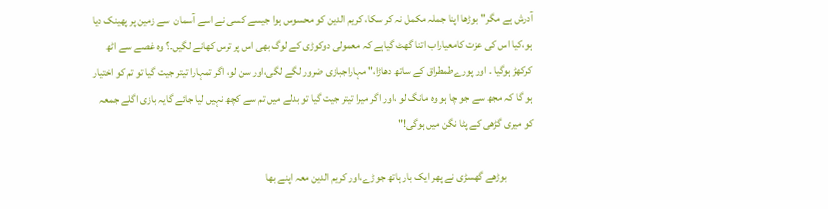آدرش ہے مگر" بوڑھا اپنا جملہ مکمل نہ کر سکا، کریم الدین کو محسوس ہوا جیسے کسی نے اسے آسمان  سے زمین پر پھینک دیا ہو،کیا اس کی عزت کامعیاراب اتنا گھٹ گیاہے کہ معمولی دوکوڑی کے لوگ بھی اس پر ترس کھانے لگیں۔؟ وہ غصے سے اٹھ کرکھڑ ہوگیا ۔ اور پورےطمطراق کے ساتھ دھاڑا،" مہاراجبازی ضرور لگے لگی،اور سن لو، اگر تمہارا تیتر جیت گیا تو تم کو اختیار ہو گا کہ مجھ سے جو چا ہو وہ مانگ لو ،اور اگر میرا تیتر جیت گیا تو بدلے میں تم سے کچھ نہیں لیا جائے گایہ بازی اگلے جمعہ کو میری گڑھی کے پٹا نگن میں ہوگی!"

            بوڑھے گھسڑی نے پھر ایک بار ہاتھ جوڑے،اور کریم الدین معہ اپنے بھا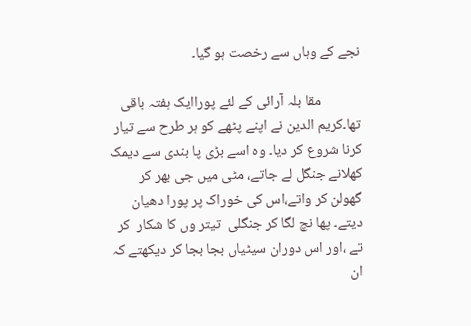نجے کے وہاں سے رخصت ہو گیا۔

            مقا بلہ آرائی کے لئے پوراایک ہفتہ باقی تھا۔کریم الدین نے اپنے پٹھے کو ہر طرح سے تیار کرنا شروع کر دیا۔ وہ اسے بڑی پا بندی سے دیمک کھلانے جنگل لے جاتے، مٹی میں جی بھر کر گھولن کر واتے،اس کی خوراک پر پورا دھیان   دیتے۔ پھا نچ لگا کر جنگلی  تیتر وں کا شکار  کر تے ،اور اس دوران سیٹیاں بجا بجا کر دیکھتے کہ ان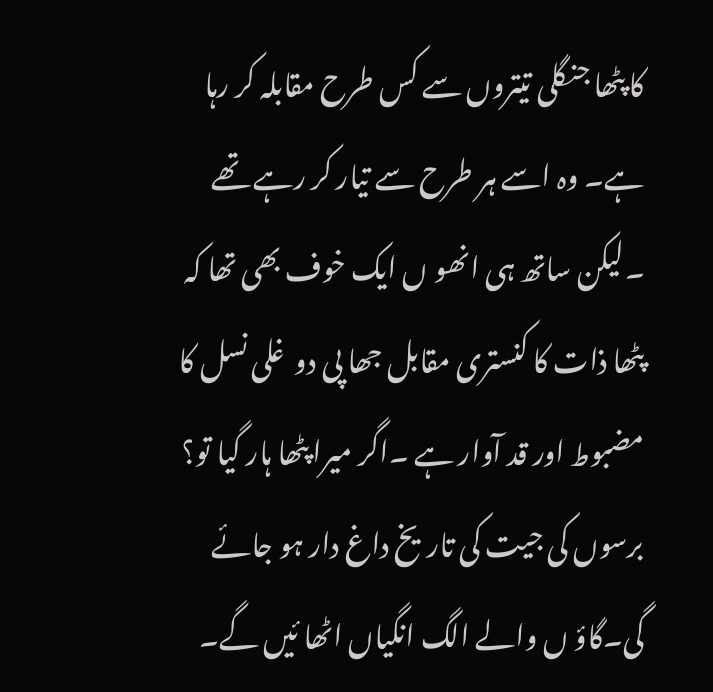کا پٹھا جنگلی تیتروں سے کس طرح مقابلہ کر رہا ہے۔ وہ اسے ہر طرح سے تیار کر رہے تھے ۔لیکن ساتھ ہی انھو ں ایک خوف بھی تھا کہ پٹھا ذات کا کنستری مقابل جھا پی دو  غلی نسل کا مضبوط اور قد آوار ہے ۔اگر میرا پٹھا ہار گیا تو؟ برسوں کی جیت کی تاریخ داغ دار ہو جائے گی۔گاؤ ں والے الگ انگیاں اٹھا ئیں گے۔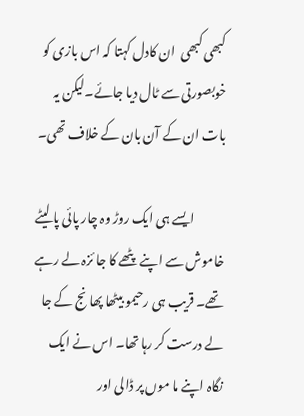کبھی کبھی  ان کادل کہتا کہ اس بازی کو خوبصورتی سے ٹال دیا جائے۔لیکن یہ بات ان کے آن بان کے خلاف تھی۔

            ایسے ہی ایک روڑ وہ چار پائی پا لیٹے خاموش سے اپنے پٹھے کا جا ئزہ لے رہے تھے۔ قریب ہی رحیمو بیٹھا پھا نج کے جا لے درست کر رہا تھا۔ اس نے ایک نگاہ اپنے ما موں پر ڈالی اور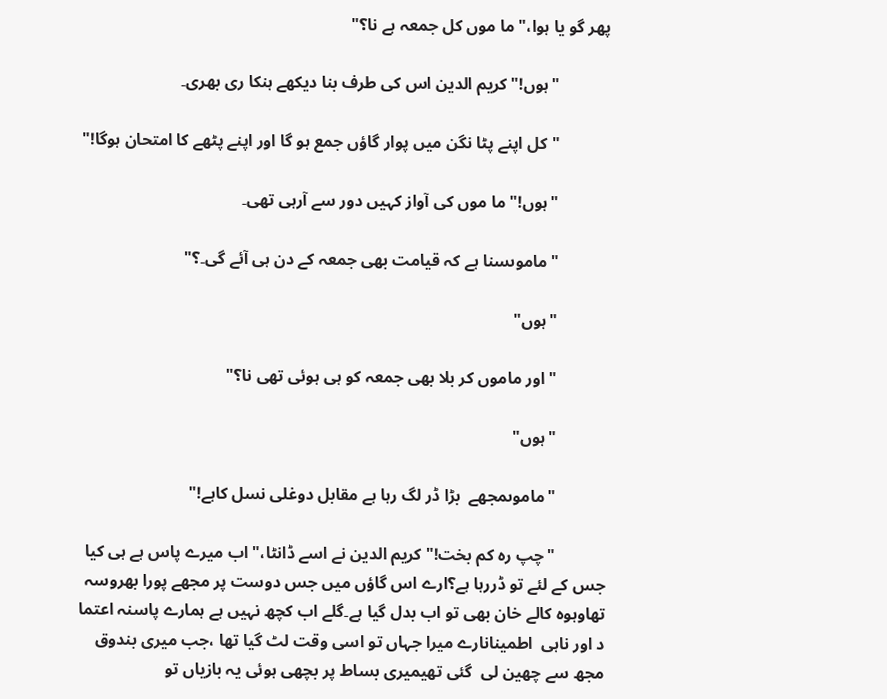پھر گو یا ہوا،" ما موں کل جمعہ ہے نا؟"

            "ہوں!" کریم الدین اس کی طرف بنا دیکھے ہنکا ری بھری۔

            "کل اپنے پٹا نگن میں پوار گاؤں جمع ہو گا اور اپنے پٹھے کا امتحان ہوگا!"

            "ہوں!" ما موں کی آواز کہیں دور سے آرہی تھی۔

            "ماموںسنا ہے کہ قیامت بھی جمعہ کے دن ہی آئے گی۔؟"

            "ہوں"

            "اور ماموں کر بلا بھی جمعہ کو ہی ہوئی تھی نا؟"

            "ہوں"

            "ماموںمجھے  بڑا ڈر لگ رہا ہے مقابل دوغلی نسل کاہے!"

            "چپ رہ کم بخت!" کریم الدین نے اسے ڈانٹا،" اب میرے پاس ہے ہی کیا جس کے لئے تو ڈررہا ہے؟ارے اس گاؤں میں جس دوست پر مجھے پورا بھروسہ تھاوہوہ کالے خان بھی تو اب بدل گیا ہے۔گلے اب کچھ نہیں ہے ہمارے پاسنہ اعتما د اور ناہی  اطمینانارے میرا جہاں تو اسی وقت لٹ گیا تھا ،جب میری بندوق مجھ سے چھین لی  گئی تھیمیری بساط پر بچھی ہوئی یہ بازیاں تو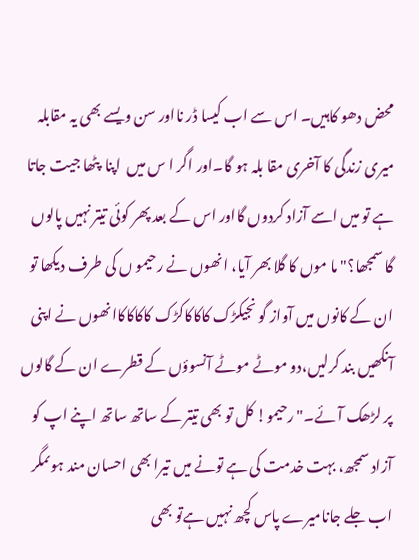محض دھو کاہیں۔ اس سے اب کیسا ڈر نااور سن ویسے بھی یہ مقابلہ میری زندگی کا آخری مقا بلہ ہو گا۔اور اگر ا س میں  اپنا  پٹھا جیت جاتا ہے تو میں اسے آزاد کردوں گااور اس کے بعد پھر کوئی تیتر نہیں پالوں گا سمجھا؟"ما موں کا گلا بھر آیا، انھوں نے رحیمو ں کی طرف دیکھا تو ان کے کانوں میں آواز گو نجیکڑک کاکاکاکڑک کاکاکاکاانھوں نے اپنی آنکھیں بند کرلیں،دو موٹے موٹے آنسوؤں کے قطرے ان کے گالوں پر لڑھک آئے۔"رحیمو! کل تو بھی تیتر کے ساتھ ساتھ اپنے اپ کو آزاد سمجھ، بہت خدمت کی ہے تونے میں تیرا بھی احسان مند ہوںمگر اب جلے جانامیرے پاس کچھ نہیں ہےتو بھی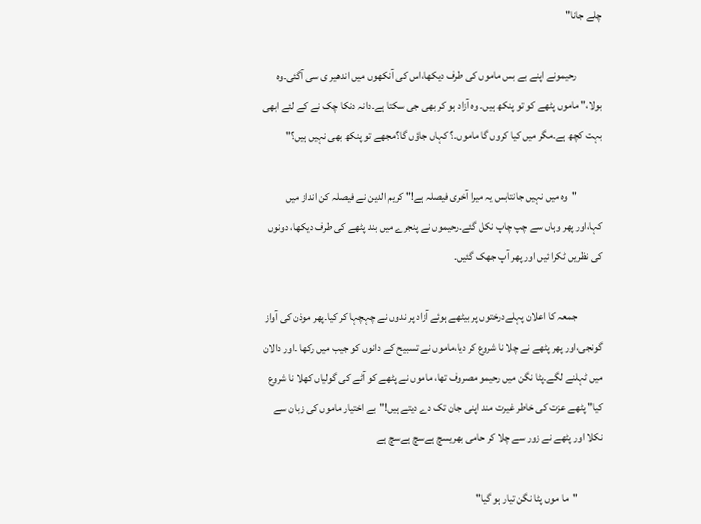چلے جانا"

            رحیمونے اپنے بے بس ماموں کی طرف دیکھا،اس کی آنکھوں میں اندھیر ی سی آگئی۔وہ بولا،" ماموں پٹھے کو تو پنکھ ہیں۔ وہ آزاد ہو کر بھی جی سکتا ہے۔دانہ دنکا چک نے کے لئے ابھی بہت کچھ ہے۔مگر میں کیا کروں گا ماموں۔؟ کہاں جاؤں گا؟مجھے تو پنکھ بھی نہیں ہیں؟"

            "وہ میں نہیں جانتابس یہ میرا آخری فیصلہ ہے!" کریم الدین نے فیصلہ کن انداز میں کہا،اور پھر وہاں سے چپ چاپ نکل گئے۔رحیموں نے پنجرے میں بند پٹھے کی طرف دیکھا، دونوں کی نظریں ٹکرا ئیں اور پھر آپ جھک گئیں۔

            جمعہ کا اعلان پہلےدرختوں پر بیٹھے ہوئے آزاد پر ندوں نے چہچہا کر کیا۔پھر موذن کی آواز گونجی،اور پھر پٹھے نے چلا نا شروع کر دیا،ماموں نے تسبیح کے دانوں کو جیب میں رکھا ۔اور دالان میں ٹہلنے لگے۔پٹا نگن میں رحیمو مصروف تھا، ماموں نے پٹھے کو آٹے کی گولیاں کھلا نا شروع کیا" پٹھے عزت کی خاطر غیرت مند اپنی جان تک دے دیتے ہیں!"بے اختیار ماموں کی زبان سے نکلا اور پٹھے نے زور سے چلا کر حامی بھریسچ ہےسچ ہےسچ ہے

            "ما موں پٹا نگن تیار ہو گیا"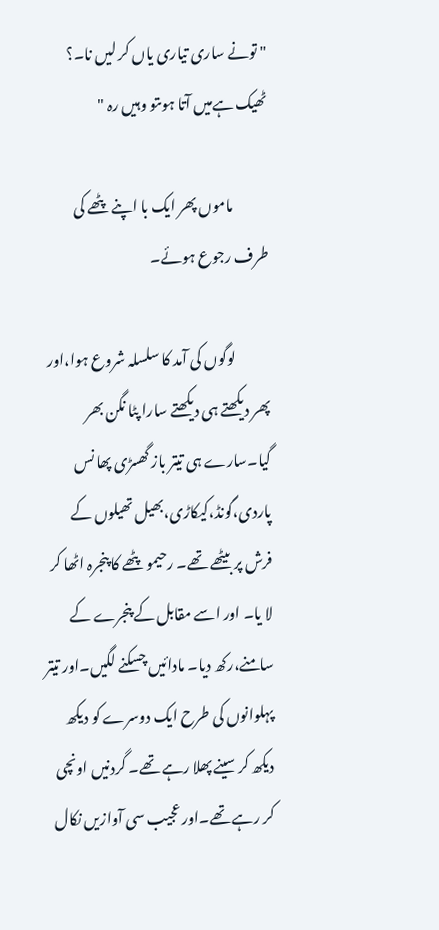" تونے ساری تیاری یاں کر لیں نا۔؟ ٹھیک ہےمیں آتا ہوںتو وہیں رہ "

            ماموں پھر ایک با اپنے پٹھے کی طرف رجوع ہوئے۔

            لوگوں کی آمد کا سلسلہ شروع ہوا،اور پھر دیکھتے ہی دیکھتے سارا پٹا نگن بھر گیا۔سارے ہی تیتر باز گھسڑی پھا نس پاردی،گونڈ،کیکاڑی،بھیل تھیلوں کے فرش پر بیٹھے تھے۔ رحیمو پٹھے کا پنجرہ اٹھا کر لا یا۔ اور اسے مقابل کے پنجرے کے سامنے،رکھ دیا۔ مادائیں چسکنے لگیں۔اور تیتر پہلوانوں کی طرح ایک دوسرے کو دیکھ دیکھ کر سینے پھلا رہے تھے۔ گردنیں اونچی کر رہے تھے۔اور عجیب سی آوازیں نکال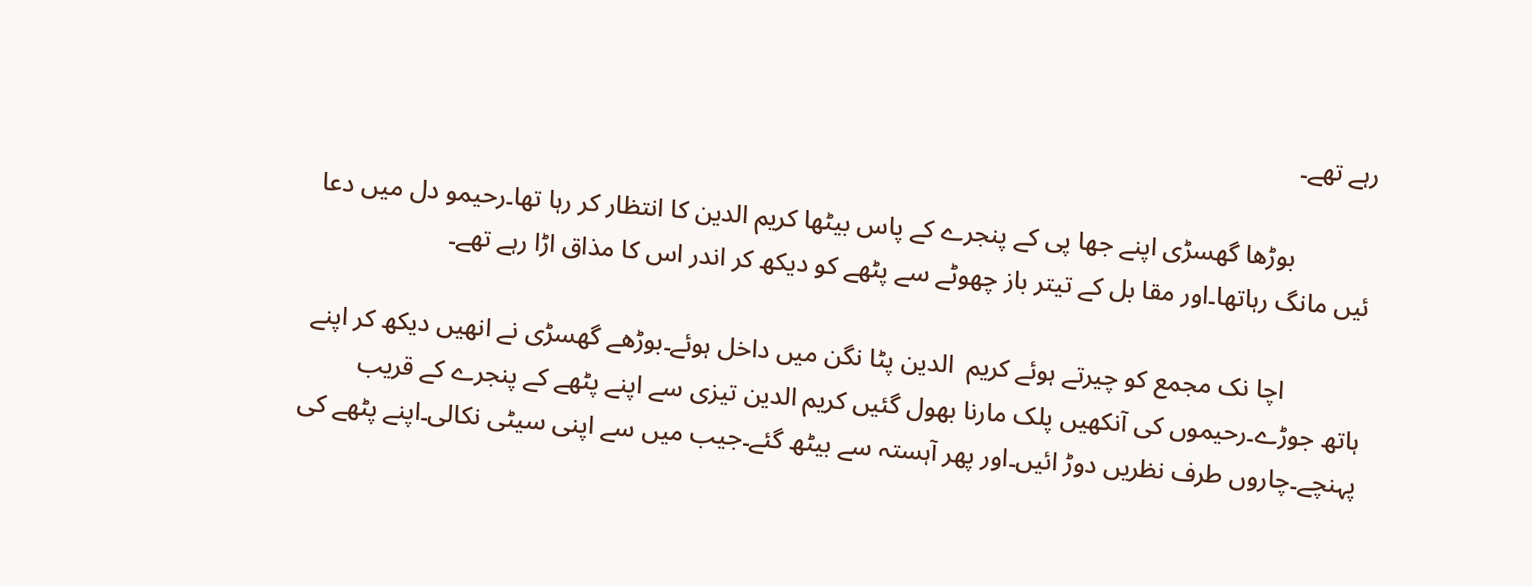رہے تھے۔

            بوڑھا گھسڑی اپنے جھا پی کے پنجرے کے پاس بیٹھا کریم الدین کا انتظار کر رہا تھا۔رحیمو دل میں دعا ئیں مانگ رہاتھا۔اور مقا بل کے تیتر باز چھوٹے سے پٹھے کو دیکھ کر اندر اس کا مذاق اڑا رہے تھے۔

            اچا نک مجمع کو چیرتے ہوئے کریم  الدین پٹا نگن میں داخل ہوئے۔بوڑھے گھسڑی نے انھیں دیکھ کر اپنے ہاتھ جوڑے۔رحیموں کی آنکھیں پلک مارنا بھول گئیں کریم الدین تیزی سے اپنے پٹھے کے پنجرے کے قریب پہنچے۔چاروں طرف نظریں دوڑ ائیں۔اور پھر آہستہ سے بیٹھ گئے۔جیب میں سے اپنی سیٹی نکالی۔اپنے پٹھے کی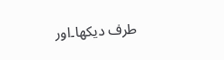طرف دیکھا۔اور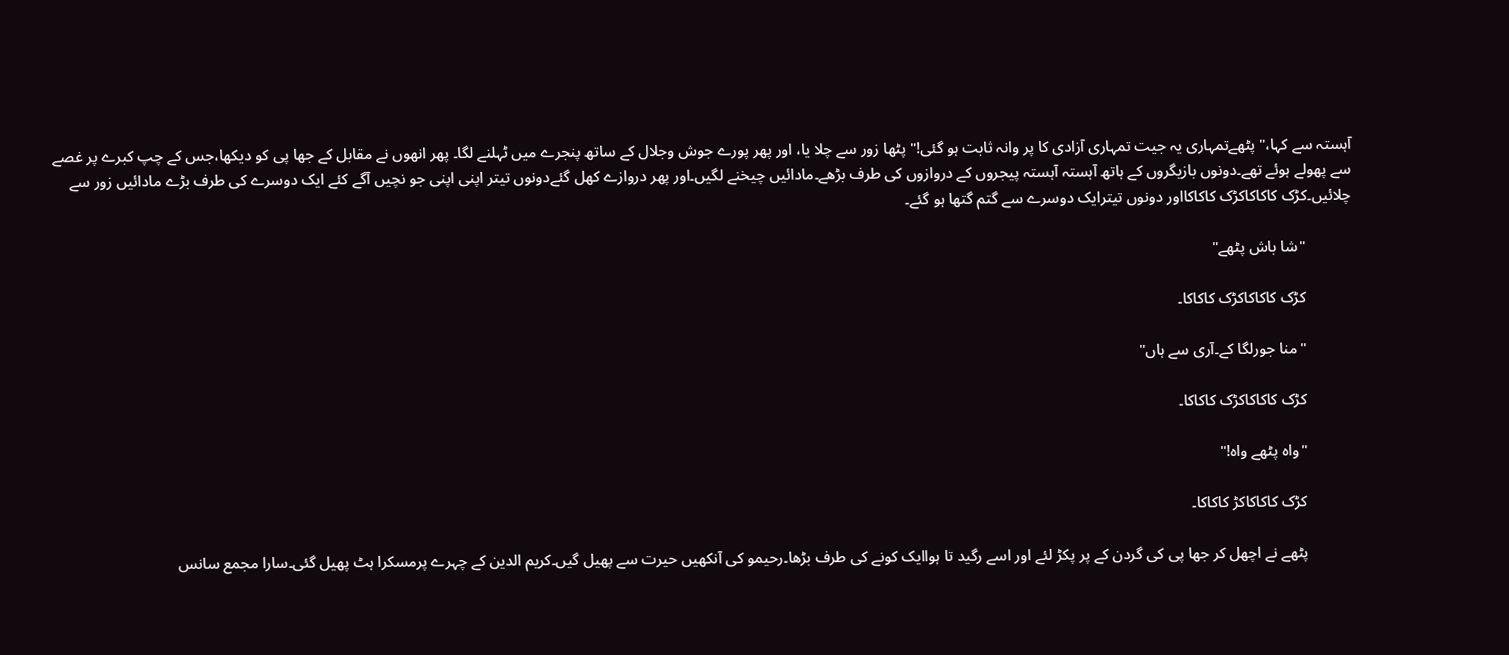آہستہ سے کہا،" پٹھےتمہاری یہ جیت تمہاری آزادی کا پر وانہ ثابت ہو گئی!" پٹھا زور سے چلا یا، اور پھر پورے جوش وجلال کے ساتھ پنجرے میں ٹہلنے لگا۔ پھر انھوں نے مقابل کے جھا پی کو دیکھا،جس کے چپ کبرے پر غصے سے پھولے ہوئے تھے۔دونوں بازیگروں کے ہاتھ آہستہ آہستہ پیجروں کے دروازوں کی طرف بڑھے۔مادائیں چیخنے لگیں۔اور پھر دروازے کھل گئےدونوں تیتر اپنی اپنی جو نچیں آگے کئے ایک دوسرے کی طرف بڑے مادائیں زور سے چلائیں۔کڑک کاکاکاکڑک کاکاکااور دونوں تیترایک دوسرے سے گتم گتھا ہو گئے۔

            "شا باش پٹھے"

            کڑک کاکاکاکڑک کاکاکا۔

            "منا جورلگا کے۔آری سے ہاں"

            کڑک کاکاکاکڑک کاکاکا۔

            "واہ پٹھے واہ!"

            کڑک کاکاکاکڑ کاکاکا۔

            پٹھے نے اچھل کر جھا پی کی گردن کے پر پکڑ لئے اور اسے رگید تا ہواایک کونے کی طرف بڑھا۔رحیمو کی آنکھیں حیرت سے پھیل گیں۔کریم الدین کے چہرے پرمسکرا ہٹ پھیل گئی۔سارا مجمع سانس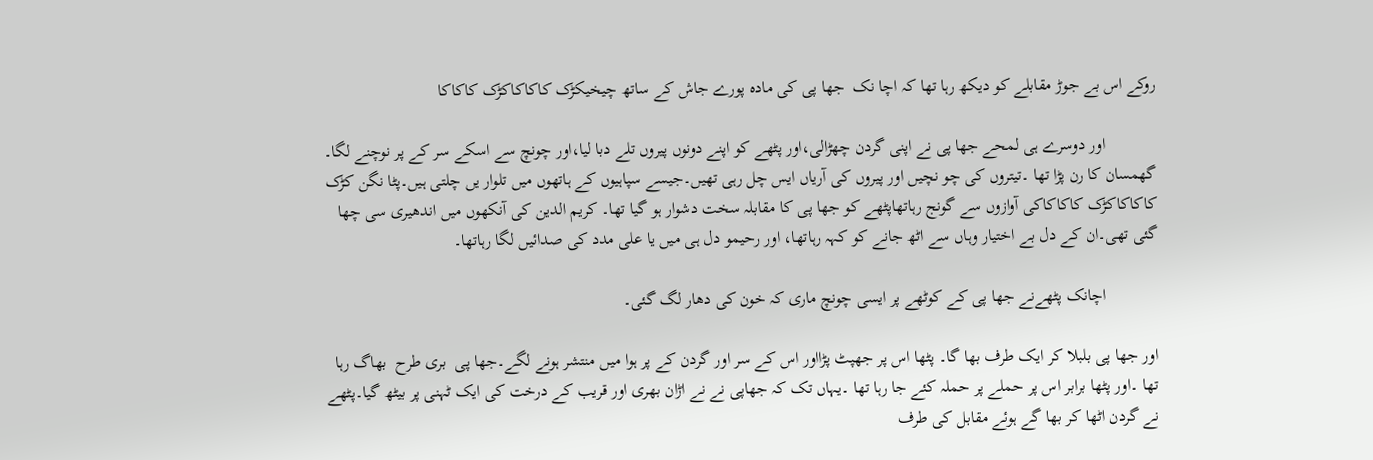روکے اس بے جوڑ مقابلے کو دیکھ رہا تھا کہ اچا نک  جھا پی کی مادہ پورے جاش کے ساتھ چیخیکڑک کاکاکاکڑک کاکاکا

            اور دوسرے ہی لمحے جھا پی نے اپنی گردن چھڑالی،اور پٹھے کو اپنے دونوں پیروں تلے دبا لیا،اور چونچ سے اسکے سر کے پر نوچنے لگا۔ گھمسان کا رن پڑا تھا ۔تیتروں کی چو نچیں اور پیروں کی آریاں ایس چل رہی تھیں۔جیسے سپاہیوں کے ہاتھوں میں تلوار یں چلتی ہیں۔پٹا نگن کڑک کاکاکاکڑک کاکاکاکی آوازوں سے گونج رہاتھاپٹھے کو جھا پی کا مقابلہ سخت دشوار ہو گیا تھا۔ کریم الدین کی آنکھوں میں اندھیری سی چھا گئی تھی۔ان کے دل بے اختیار وہاں سے اٹھ جانے کو کہہ رہاتھا، اور رحیمو دل ہی میں یا علی مدد کی صدائیں لگا رہاتھا۔

            اچانک پٹھےنے جھا پی کے کوٹھے پر ایسی چونچ ماری کہ خون کی دھار لگ گئی۔

اور جھا پی بلبلا کر ایک طرف بھا گا۔ پٹھا اس پر جھپٹ پڑااور اس کے سر اور گردن کے پر ہوا میں منتشر ہونے لگے۔جھا پی  بری طرح  بھاگ رہا تھا ۔اور پٹھا برابر اس پر حملے پر حملہ کئے جا رہا تھا ۔یہاں تک کہ جھاپی نے نے اڑان بھری اور قریب کے درخت کی ایک ٹہنی پر بیٹھ گیا۔پٹھے نے گردن اٹھا کر بھا گے ہوئے مقابل کی طرف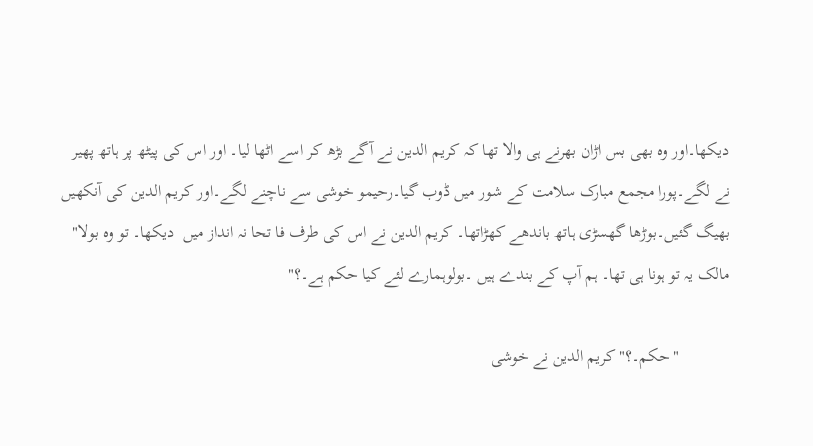دیکھا۔اور وہ بھی بس اڑان بھرنے ہی والا تھا کہ کریم الدین نے آگے بڑھ کر اسے اٹھا لیا۔ اور اس کی پیٹھ پر ہاتھ پھیر نے لگے۔پورا مجمع مبارک سلامت کے شور میں ڈوب گیا۔رحیمو خوشی سے ناچنے لگے۔اور کریم الدین کی آنکھیں     بھیگ گئیں۔بوڑھا گھسڑی ہاتھ باندھے کھڑاتھا۔ کریم الدین نے اس کی طرف فا تحا نہ انداز میں  دیکھا۔ تو وہ بولا" مالک یہ تو ہونا ہی تھا۔ ہم آپ کے بندے ہیں ۔بولوہمارے لئے کیا حکم ہے۔؟"

            "حکم۔؟"کریم الدین نے خوشی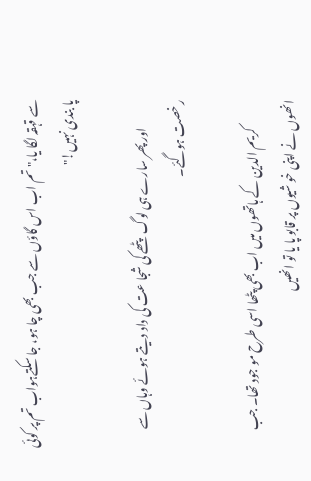سے قہقہ لگا یا،" تم اب اس گاؤں سے جب بھی چا ہو، جا سکتےہواب تم پر کوئی پا بندی نہیں!"

            اور پھر سارے ہی لوگ پٹھے کی شجا عت کی داد دیتے ہوئے وہاں سے رخصت ہوگئے۔

            کریم الدین کے ہاتھوں میں اب بھی پٹھا اسی طرح مو جود تھا۔ جب انھوں نے اپنی خو شیوں پر قابو پا یا تو انھیں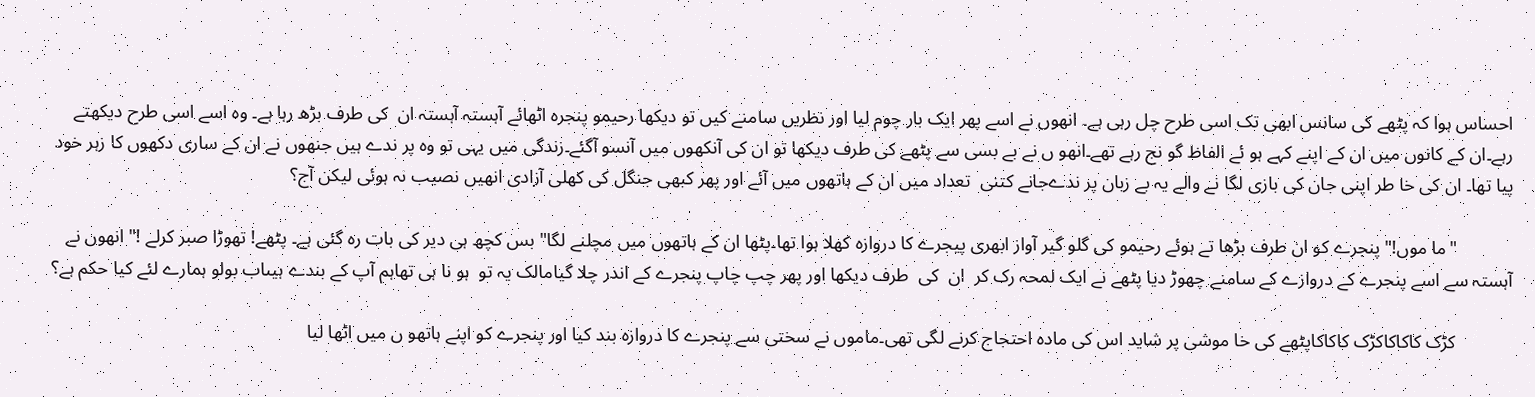احساس ہوا کہ پٹھے کی سانس ابھی تک اسی طرح چل رہی ہے۔ انھوں نے اسے پھر ایک بار چوم لیا اور نظریں سامنے کیں تو دیکھا رحیمو پنجرہ اٹھائے آہستہ آہستہ ان  کی طرف بڑھ رہا ہے۔ وہ اسے اسی طرح دیکھتے رہے۔ان کے کانوں میں ان کے اپنے کہے ہو ئے الفاظ گو نج رہے تھے۔انھو ں نے بے بسی سے پٹھے کی طرف دیکھا تو ان کی آنکھوں میں آنسو آگئے۔زندگی میں یہی تو وہ پر ندے ہیں جنھوں نے ان کے ساری دکھوں کا زہر خود پیا تھا۔ ان کی خا طر اپنی جان کی بازی لگا نے والے یہ بے زبان پر ندےجانے کتنی  تعداد میں ان کے ہاتھوں میں آئے اور پھر کبھی جنگل کی کھلی آزادی انھیں نصیب نہ ہوئی لیکن آج؟

            "ما موں!" پنجرے کو ان طرف بڑھا تے ہوئے رحیمو کی گلو گیر آواز ابھری پیجرے کا دروازہ کھلا ہوا تھا۔پٹھا ان کے ہاتھوں میں مچلنے لگا" بس کچھ ہی دیر کی بات رہ گئی ہے۔ پٹھے! تھوڑا صبر کرلے !" انھوں نے آہستہ سے اسے پنجرے کے دروازے کے سامنے چھوڑ دیا پٹھے نے ایک لمحہ رک کر  ان  کی  طرف دیکھا اور پھر چپ چاپ پنجرے کے اندر چلا گیامالک یہ تو  ہو نا ہی تھاہم آپ کے بندے ہیںاب بولو ہمارے لئے کیا حکم ہے؟

            کڑک کاکاکاکڑک کاکاکاپٹھے کی خا موشی پر شاید اس کی مادہ احتجاج کرنے لگی تھی۔ماموں نے سختی سے پنجرے کا دروازہ بند کیا اور پنجرے کو اپنے ہاتھو ں میں اٹھا لیا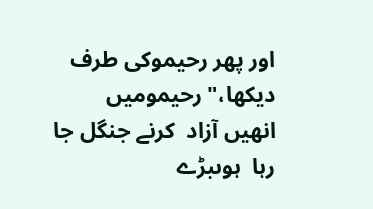اور پھر رحیموکی طرف دیکھا،" رحیمومیں انھیں آزاد  کرنے جنگل جا رہا  ہوںبڑے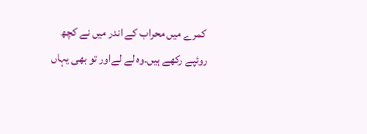کمرے میں محراب کے اندر میں نے کچھ روئپے رکھے ہیں۔وہ لے لےاور تو بھی یہاں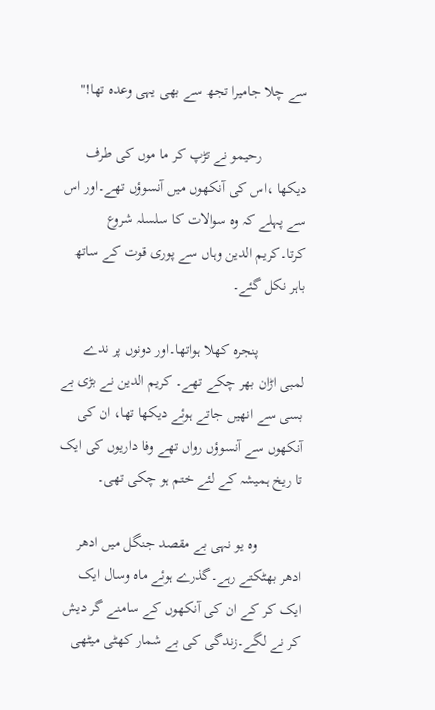سے چلا جامیرا تجھ سے بھی یہی وعدہ تھا!"

            رحیمو نے تڑپ کر ما موں کی طرف دیکھا ،اس کی آنکھوں میں آنسوؤں تھے۔اور اس سے پہلے کہ وہ سوالات کا سلسلہ شروع کرتا۔کریم الدین وہاں سے پوری قوت کے ساتھ باہر نکل گئے۔

            پنجرہ کھلا ہواتھا۔اور دونوں پر ندے لمبی اڑان بھر چکے تھے۔ کریم الدین نے بڑی بے بسی سے انھیں جاتے ہوئے دیکھا تھا، ان کی آنکھوں سے آنسوؤں رواں تھے وفا داریوں کی ایک تا ریخ ہمیشہ کے لئے ختم ہو چکی تھی۔

            وہ یو نہی بے مقصد جنگل میں ادھر ادھر بھٹکتے رہے۔گذرے ہوئے ماہ وسال ایک ایک کر کے ان کی آنکھوں کے سامنے گر دیش کر نے لگے۔زندگی کی بے شمار کھٹی میٹھی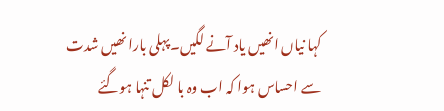کہا نیاں انھیں یاد آنے لگیں۔پہلی بارا نھیں شدت سے احساس ہوا کہ اب وہ با لکل تنہا ہوگئے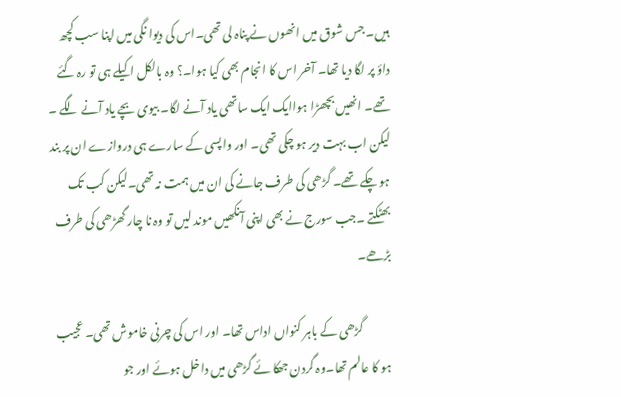ہیں۔ جس شوق میں انھوں نے پناہ لی تھی۔اس کی دیوا نگی میں اپنا سب کچھ داؤ پر لگا دیا تھا۔ آخر اس کا انجام بھی کیا ہوا۔؟ وہ بالکل اکیلے ہی تو رہ گئے تھے۔ انھیں بچھڑا ہواایک ایک ساتھی یاد آنے لگا۔ بیوی بچے یاد آنے لگے ۔ لیکن اب بہت دیر ہو چکی تھی۔ اور واپسی کے سارے ہی دروازے ان پر بند ہو چکے تھے۔ گڑھی کی طرف جانے کی ان میں ہمت نہ تھی۔لیکن کب تک بھٹکتے ۔جب سورج نے بھی اپنی آنکھیں موند لیں تو وہ نا چار گھڑھی کی طرف بڑھے۔

            گڑھی کے باہر کنواں اداس تھا۔ اور اس کی چرنی خاموش تھی۔ عجیب ہو کا عالم تھا۔وہ گردن جھکا ئے گڑھی میں داخل ہوئے اور جو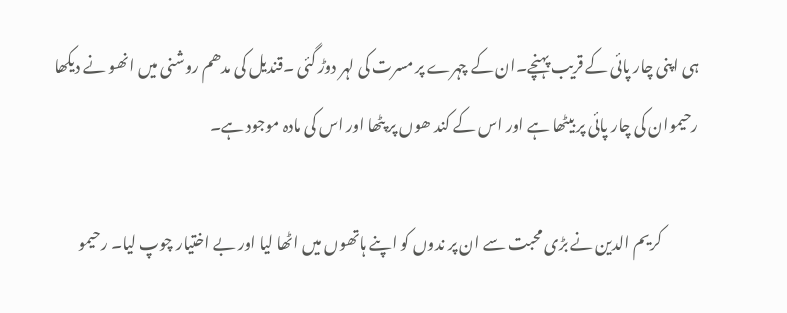ہی اپنی چار پائی کے قریب پہنچے۔ان کے چہرے پر مسرت کی لہر دوڑ گئی ۔قندیل کی مدھم روشنی میں انھو نے دیکھا رحیموان کی چار پائی پر بیٹھا ہے اور اس کے کند ھوں پر پٹھا اور اس کی مادہ موجود ہے۔

            کریم الدین نے بڑی محبت سے ان پر ندوں کو اپنے ہاتھوں میں اٹھا لیا اور بے اختیار چوپ لیا۔ رحیمو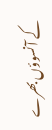کے آنسوؤں بھرے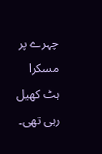چہرے پر مسکرا ہٹ کھیل رہی تھی۔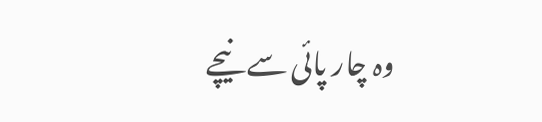وہ چار پائی سے نیچے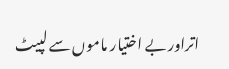اتراور بے اختیار ماموں سے لپیٹ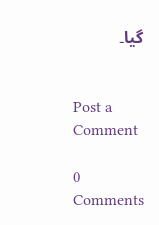گیا۔


Post a Comment

0 Comments